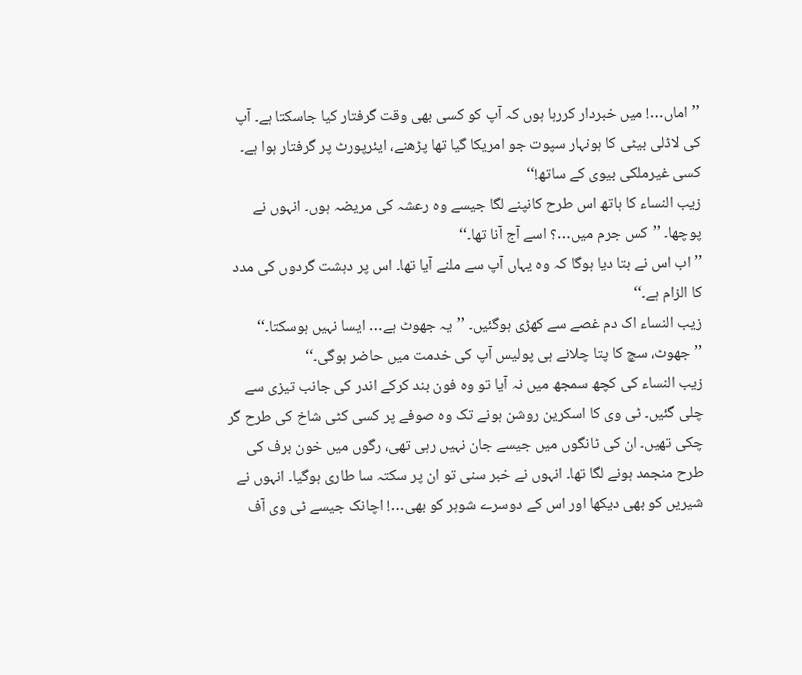’’اماں…! میں خبردار کررہا ہوں کہ آپ کو کسی بھی وقت گرفتار کیا جاسکتا ہے۔ آپ کی لاڈلی بیٹی کا ہونہار سپوت جو امریکا گیا تھا پڑھنے، ایئرپورٹ پر گرفتار ہوا ہے۔ کسی غیرملکی بیوی کے ساتھ!‘‘
زیب النساء کا ہاتھ اس طرح کانپنے لگا جیسے وہ رعشہ کی مریضہ ہوں۔ انہوں نے پوچھا۔ ’’کس جرم میں…؟ اسے آج آنا تھا۔‘‘
’’اب اس نے بتا دیا ہوگا کہ وہ یہاں آپ سے ملنے آیا تھا۔ اس پر دہشت گردوں کی مدد کا الزام ہے۔‘‘
زیب النساء اک دم غصے سے کھڑی ہوگئیں۔ ’’یہ جھوٹ ہے… ایسا نہیں ہوسکتا۔‘‘
’’جھوٹ، سچ کا پتا چلانے ہی پولیس آپ کی خدمت میں حاضر ہوگی۔‘‘
زیب النساء کی کچھ سمجھ میں نہ آیا تو وہ فون بند کرکے اندر کی جانب تیزی سے چلی گئیں۔ ٹی وی کا اسکرین روشن ہونے تک وہ صوفے پر کسی کٹی شاخ کی طرح گر چکی تھیں۔ ان کی ٹانگوں میں جیسے جان نہیں رہی تھی، رگوں میں خون برف کی طرح منجمد ہونے لگا تھا۔ انہوں نے خبر سنی تو ان پر سکتہ سا طاری ہوگیا۔ انہوں نے شیریں کو بھی دیکھا اور اس کے دوسرے شوہر کو بھی…! اچانک جیسے ٹی وی آف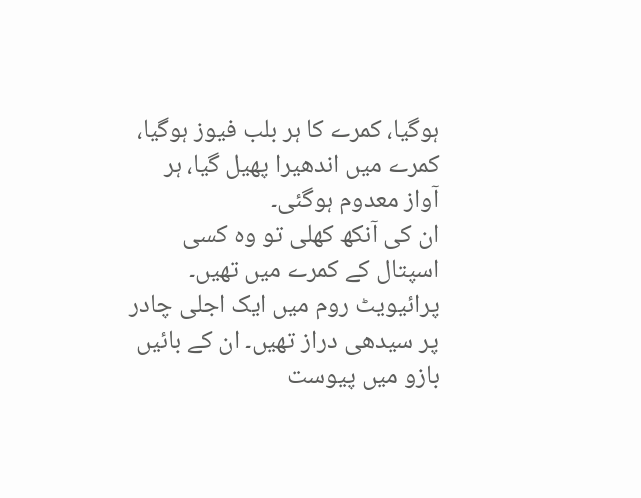ہوگیا، کمرے کا ہر بلب فیوز ہوگیا، کمرے میں اندھیرا پھیل گیا، ہر آواز معدوم ہوگئی۔
ان کی آنکھ کھلی تو وہ کسی اسپتال کے کمرے میں تھیں۔ پرائیویٹ روم میں ایک اجلی چادر پر سیدھی دراز تھیں۔ ان کے بائیں بازو میں پیوست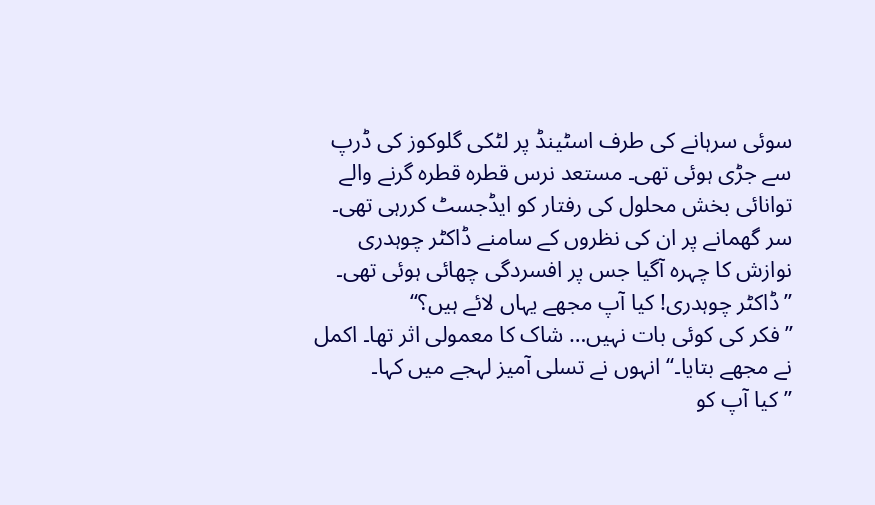سوئی سرہانے کی طرف اسٹینڈ پر لٹکی گلوکوز کی ڈرپ سے جڑی ہوئی تھی۔ مستعد نرس قطرہ قطرہ گرنے والے توانائی بخش محلول کی رفتار کو ایڈجسٹ کررہی تھی۔ سر گھمانے پر ان کی نظروں کے سامنے ڈاکٹر چوہدری نوازش کا چہرہ آگیا جس پر افسردگی چھائی ہوئی تھی۔
’’ڈاکٹر چوہدری! کیا آپ مجھے یہاں لائے ہیں؟‘‘
’’فکر کی کوئی بات نہیں… شاک کا معمولی اثر تھا۔ اکمل نے مجھے بتایا۔‘‘ انہوں نے تسلی آمیز لہجے میں کہا۔
’’کیا آپ کو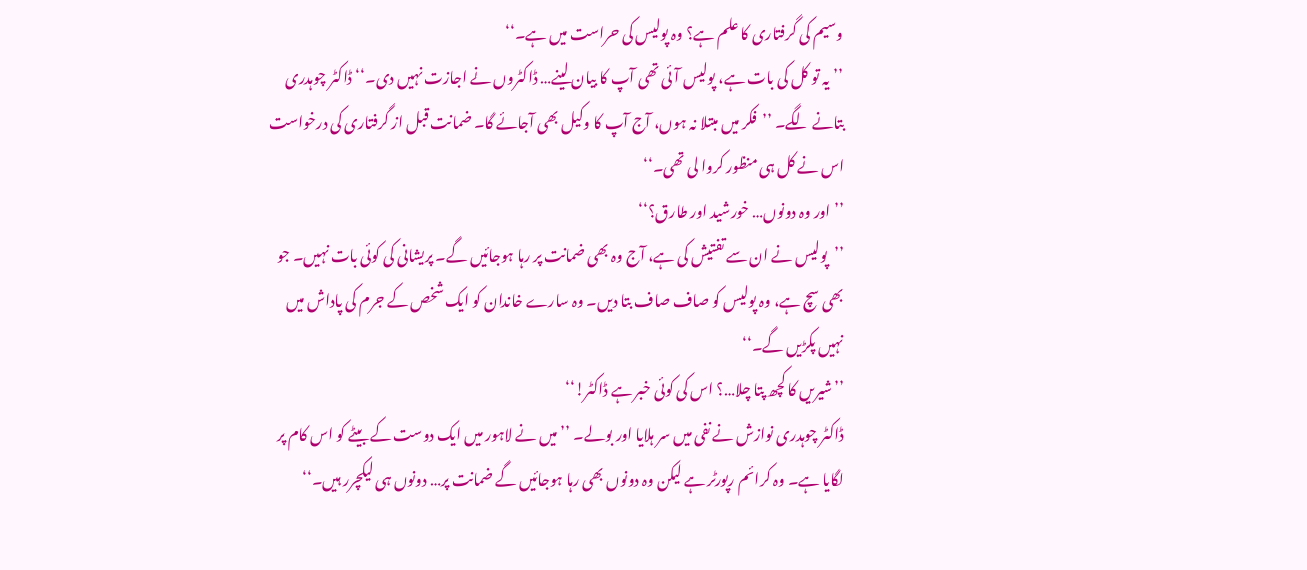وسیم کی گرفتاری کا علم ہے؟ وہ پولیس کی حراست میں ہے۔‘‘
’’یہ تو کل کی بات ہے، پولیس آئی تھی آپ کا بیان لینے… ڈاکٹروں نے اجازت نہیں دی۔‘‘ ڈاکٹر چوہدری بتانے لگے۔ ’’فکر میں مبتلا نہ ہوں، آج آپ کا وکیل بھی آجائے گا۔ ضمانت قبل از گرفتاری کی درخواست اس نے کل ہی منظور کروا لی تھی۔‘‘
’’اور وہ دونوں… خورشید اور طارق؟‘‘
’’پولیس نے ان سے تفتیش کی ہے، آج وہ بھی ضمانت پر رہا ہوجائیں گے۔ پریشانی کی کوئی بات نہیں۔ جو بھی سچ ہے، وہ پولیس کو صاف صاف بتا دیں۔ وہ سارے خاندان کو ایک شخص کے جرم کی پاداش میں نہیں پکڑیں گے۔‘‘
’’شیریں کا کچھ پتا چلا…؟ اس کی کوئی خبر ہے ڈاکٹر!‘‘
ڈاکٹر چوہدری نوازش نے نفی میں سر ہلایا اور بولے۔ ’’میں نے لاہور میں ایک دوست کے بیٹے کو اس کام پر لگایا ہے۔ وہ کرائم رپورٹر ہے لیکن وہ دونوں بھی رہا ہوجائیں گے ضمانت پر… دونوں ہی لیکچرر ہیں۔‘‘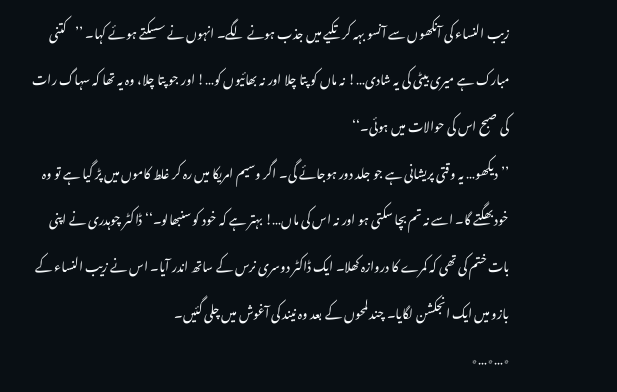زیب النساء کی آنکھوں سے آنسو بہہ کر تکیے میں جذب ہونے لگے۔ انہوں نے سسکتے ہوئے کہا۔ ’’کتنی مبارک ہے میری بیٹی کی یہ شادی…! نہ ماں کو پتا چلا اور نہ بھائیوں کو…! اور جو پتا چلا، وہ یہ تھا کہ سہاگ رات کی صبح اس کی حوالات میں ہوئی۔‘‘
’’دیکھو… یہ وقتی پریشانی ہے جو جلد دور ہوجائے گی۔ اگر وسیم امریکا میں رہ کر غلط کاموں میں پڑ گیا ہے تو وہ خود بھگتے گا۔ اسے نہ تم بچا سکتی ہو اور نہ اس کی ماں…! بہتر ہے کہ خود کو سنبھالو۔‘‘ ڈاکٹر چوہدری نے اپنی بات ختم کی تھی کہ کمرے کا دروازہ کھلا۔ ایک ڈاکٹر دوسری نرس کے ساتھ اندر آیا۔ اس نے زیب النساء کے بازو میں ایک انجکشن لگایا۔ چند لمحوں کے بعد وہ نیند کی آغوش میں چلی گئیں۔
٭…٭…٭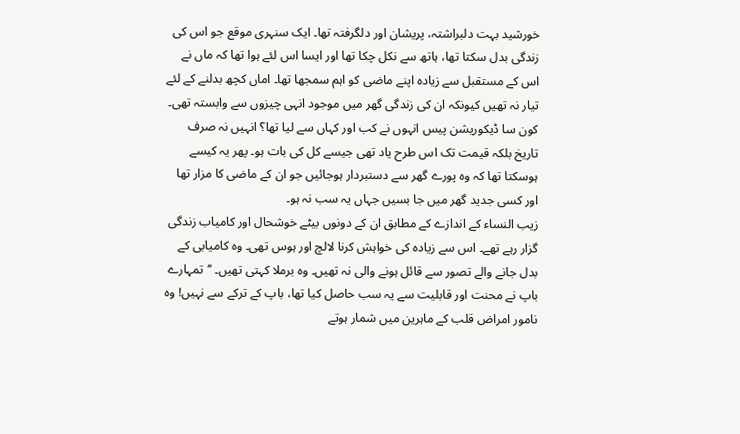خورشید بہت دلبراشتہ، پریشان اور دلگرفتہ تھا۔ ایک سنہری موقع جو اس کی زندگی بدل سکتا تھا، ہاتھ سے نکل چکا تھا اور ایسا اس لئے ہوا تھا کہ ماں نے اس کے مستقبل سے زیادہ اپنے ماضی کو اہم سمجھا تھا۔ اماں کچھ بدلنے کے لئے تیار نہ تھیں کیونکہ ان کی زندگی گھر میں موجود انہی چیزوں سے وابستہ تھی۔ کون سا ڈیکوریشن پیس انہوں نے کب اور کہاں سے لیا تھا؟ انہیں نہ صرف تاریخ بلکہ قیمت تک اس طرح یاد تھی جیسے کل کی بات ہو۔ پھر یہ کیسے ہوسکتا تھا کہ وہ پورے گھر سے دستبردار ہوجائیں جو ان کے ماضی کا مزار تھا اور کسی جدید گھر میں جا بسیں جہاں یہ سب نہ ہو۔
زیب النساء کے اندازے کے مطابق ان کے دونوں بیٹے خوشحال اور کامیاب زندگی گزار رہے تھے۔ اس سے زیادہ کی خواہش کرنا لالچ اور ہوس تھی۔ وہ کامیابی کے بدل جانے والے تصور سے قائل ہونے والی نہ تھیں۔ وہ برملا کہتی تھیں۔ ’’تمہارے باپ نے محنت اور قابلیت سے یہ سب حاصل کیا تھا، باپ کے ترکے سے نہیں! وہ نامور امراض قلب کے ماہرین میں شمار ہوتے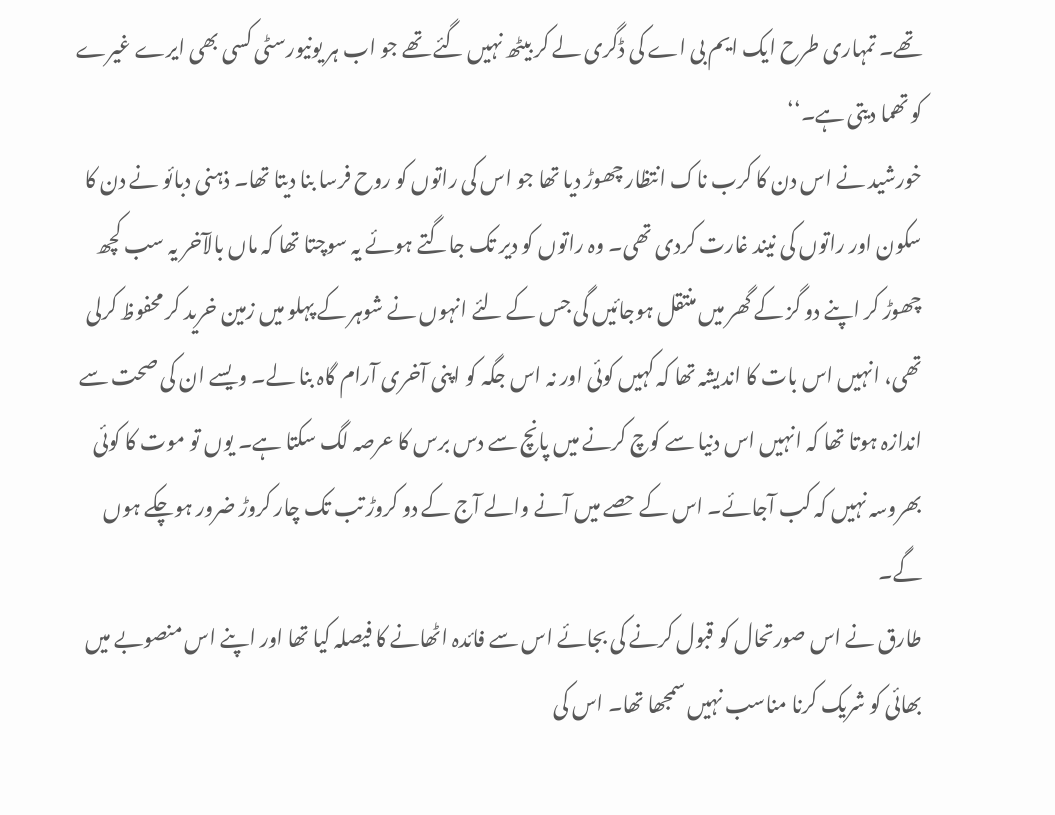تھے۔ تمہاری طرح ایک ایم بی اے کی ڈگری لے کر بیٹھ نہیں گئے تھے جو اب ہر یونیورسٹی کسی بھی ایرے غیرے کو تھما دیتی ہے۔‘‘
خورشید نے اس دن کا کرب ناک انتظار چھوڑ دیا تھا جو اس کی راتوں کو روح فرسا بنا دیتا تھا۔ ذہنی دبائو نے دن کا سکون اور راتوں کی نیند غارت کردی تھی۔ وہ راتوں کو دیر تک جاگتے ہوئے یہ سوچتا تھا کہ ماں بالآخر یہ سب کچھ چھوڑ کر اپنے دو گز کے گھر میں منتقل ہوجائیں گی جس کے لئے انہوں نے شوہر کے پہلو میں زمین خرید کر محفوظ کرلی تھی، انہیں اس بات کا اندیشہ تھا کہ کہیں کوئی اور نہ اس جگہ کو اپنی آخری آرام گاہ بنا لے۔ ویسے ان کی صحت سے اندازہ ہوتا تھا کہ انہیں اس دنیا سے کوچ کرنے میں پانچ سے دس برس کا عرصہ لگ سکتا ہے۔ یوں تو موت کا کوئی بھروسہ نہیں کہ کب آجائے۔ اس کے حصے میں آنے والے آج کے دو کروڑ تب تک چار کروڑ ضرور ہوچکے ہوں گے۔
طارق نے اس صورتحال کو قبول کرنے کی بجائے اس سے فائدہ اٹھانے کا فیصلہ کیا تھا اور اپنے اس منصوبے میں بھائی کو شریک کرنا مناسب نہیں سمجھا تھا۔ اس کی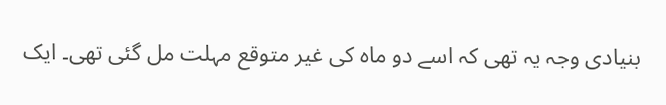بنیادی وجہ یہ تھی کہ اسے دو ماہ کی غیر متوقع مہلت مل گئی تھی۔ ایک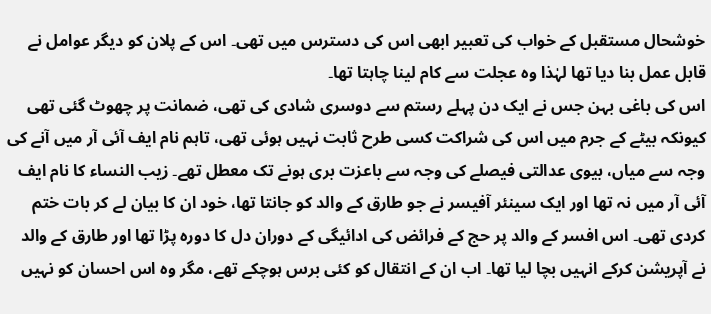خوشحال مستقبل کے خواب کی تعبیر ابھی اس کی دسترس میں تھی۔ اس کے پلان کو دیگر عوامل نے قابل عمل بنا دیا تھا لہٰذا وہ عجلت سے کام لینا چاہتا تھا۔
اس کی باغی بہن جس نے ایک دن پہلے رستم سے دوسری شادی کی تھی، ضمانت پر چھوٹ گئی تھی کیونکہ بیٹے کے جرم میں اس کی شراکت کسی طرح ثابت نہیں ہوئی تھی، تاہم نام ایف آئی آر میں آنے کی وجہ سے میاں، بیوی عدالتی فیصلے کی وجہ سے باعزت بری ہونے تک معطل تھے۔ زیب النساء کا نام ایف آئی آر میں نہ تھا اور ایک سینئر آفیسر نے جو طارق کے والد کو جانتا تھا، خود ان کا بیان لے کر بات ختم کردی تھی۔ اس افسر کے والد پر حج کے فرائض کی ادائیگی کے دوران دل کا دورہ پڑا تھا اور طارق کے والد نے آپریشن کرکے انہیں بچا لیا تھا۔ اب ان کے انتقال کو کئی برس ہوچکے تھے، مگر وہ اس احسان کو نہیں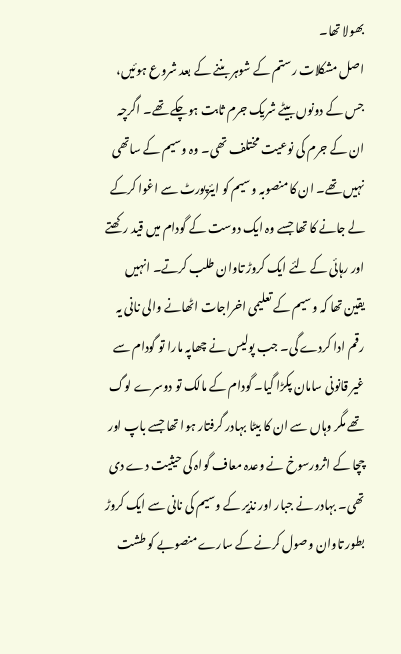بھولا تھا۔
اصل مشکلات رستم کے شوہر بننے کے بعد شروع ہوئیں، جس کے دونوں بیٹے شریک جرم ثابت ہوچکے تھے۔ اگرچہ ان کے جرم کی نوعیت مختلف تھی۔ وہ وسیم کے ساتھی نہیں تھے۔ ان کا منصوبہ وسیم کو ایئرپورٹ سے اغوا کرکے لے جانے کا تھا جسے وہ ایک دوست کے گودام میں قید رکھتے اور رہائی کے لئے ایک کروڑ تاوان طلب کرتے۔ انہیں یقین تھا کہ وسیم کے تعلیمی اخراجات اٹھانے والی نانی یہ رقم ادا کردے گی۔ جب پولیس نے چھاپہ مارا تو گودام سے غیر قانونی سامان پکڑا گیا۔ گودام کے مالک تو دوسرے لوگ تھے مگر وہاں سے ان کا بیٹا بہادر گرفتار ہوا تھا جسے باپ اور چچا کے اثرورسوخ نے وعدہ معاف گواہ کی حیثیت دے دی تھی۔ بہادر نے جبار اور نذیر کے وسیم کی نانی سے ایک کروڑ بطور تاوان وصول کرنے کے سارے منصوبے کو طشت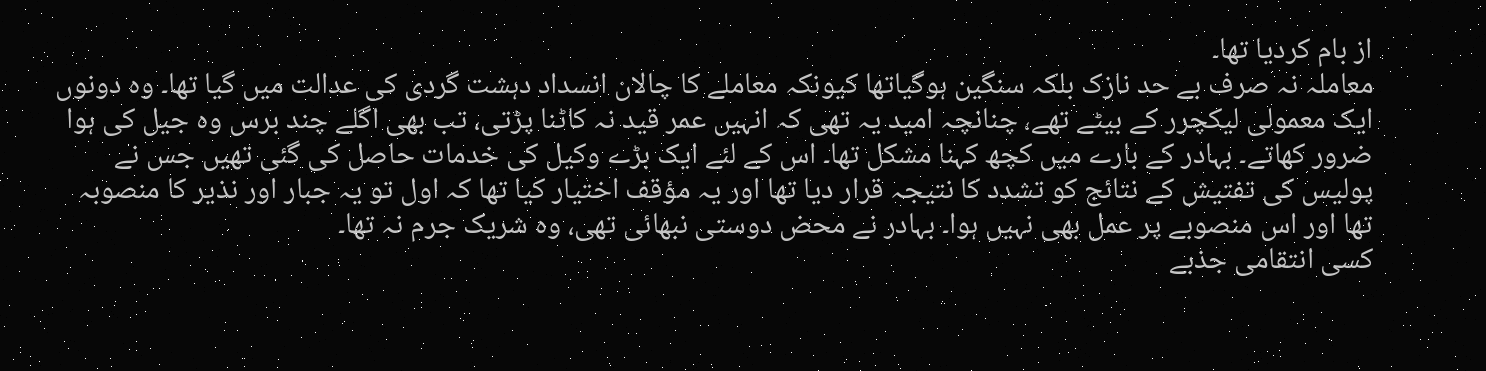از بام کردیا تھا۔
معاملہ نہ صرف بے حد نازک بلکہ سنگین ہوگیاتھا کیونکہ معاملے کا چالان انسداد دہشت گردی کی عدالت میں گیا تھا۔ وہ دونوں ایک معمولی لیکچرر کے بیٹے تھے، چنانچہ امید یہ تھی کہ انہیں عمر قید نہ کاٹنا پڑتی، تب بھی اگلے چند برس وہ جیل کی ہوا ضرور کھاتے۔ بہادر کے بارے میں کچھ کہنا مشکل تھا۔ اس کے لئے ایک بڑے وکیل کی خدمات حاصل کی گئی تھیں جس نے پولیس کی تفتیش کے نتائج کو تشدد کا نتیجہ قرار دیا تھا اور یہ مؤقف اختیار کیا تھا کہ اول تو یہ جبار اور نذیر کا منصوبہ تھا اور اس منصوبے پر عمل بھی نہیں ہوا۔ بہادر نے محض دوستی نبھائی تھی، وہ شریک جرم نہ تھا۔
کسی انتقامی جذبے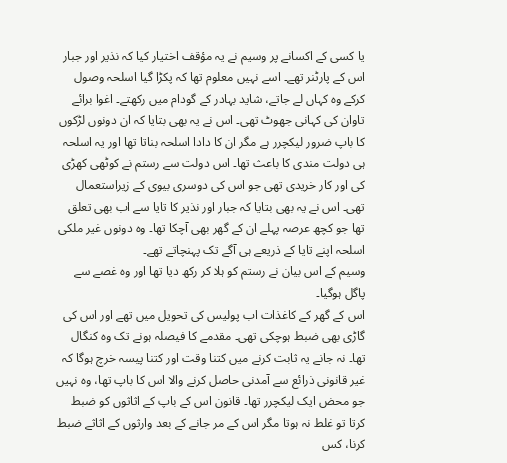یا کسی کے اکسانے پر وسیم نے یہ مؤقف اختیار کیا کہ نذیر اور جبار اس کے پارٹنر تھے۔ اسے نہیں معلوم تھا کہ پکڑا گیا اسلحہ وصول کرکے وہ کہاں لے جاتے، شاید بہادر کے گودام میں رکھتے۔ اغوا برائے تاوان کی کہانی جھوٹ تھی۔ اس نے یہ بھی بتایا کہ ان دونوں لڑکوں کا باپ ضرور لیکچرر ہے مگر ان کا دادا اسلحہ بناتا تھا اور یہ اسلحہ ہی دولت مندی کا باعث تھا۔ اس دولت سے رستم نے کوٹھی کھڑی کی اور کار خریدی تھی جو اس کی دوسری بیوی کے زیراستعمال تھی۔ اس نے یہ بھی بتایا کہ جبار اور نذیر کا تایا سے اب بھی تعلق تھا جو کچھ عرصہ پہلے ان کے گھر بھی آچکا تھا۔ وہ دونوں غیر ملکی اسلحہ اپنے تایا کے ذریعے ہی آگے تک پہنچاتے تھے۔
وسیم کے اس بیان نے رستم کو ہلا کر رکھ دیا تھا اور وہ غصے سے پاگل ہوگیا۔
اس کے گھر کے کاغذات اب پولیس کی تحویل میں تھے اور اس کی گاڑی بھی ضبط ہوچکی تھی۔ مقدمے کا فیصلہ ہونے تک وہ کنگال تھا۔ نہ جانے یہ ثابت کرنے میں کتنا وقت اور کتنا پیسہ خرچ ہوگا کہ غیر قانونی ذرائع سے آمدنی حاصل کرنے والا اس کا باپ تھا، وہ نہیں جو محض ایک لیکچرر تھا۔ قانون اس کے باپ کے اثاثوں کو ضبط کرتا تو غلط نہ ہوتا مگر اس کے مر جانے کے بعد وارثوں کے اثاثے ضبط کرنا، کس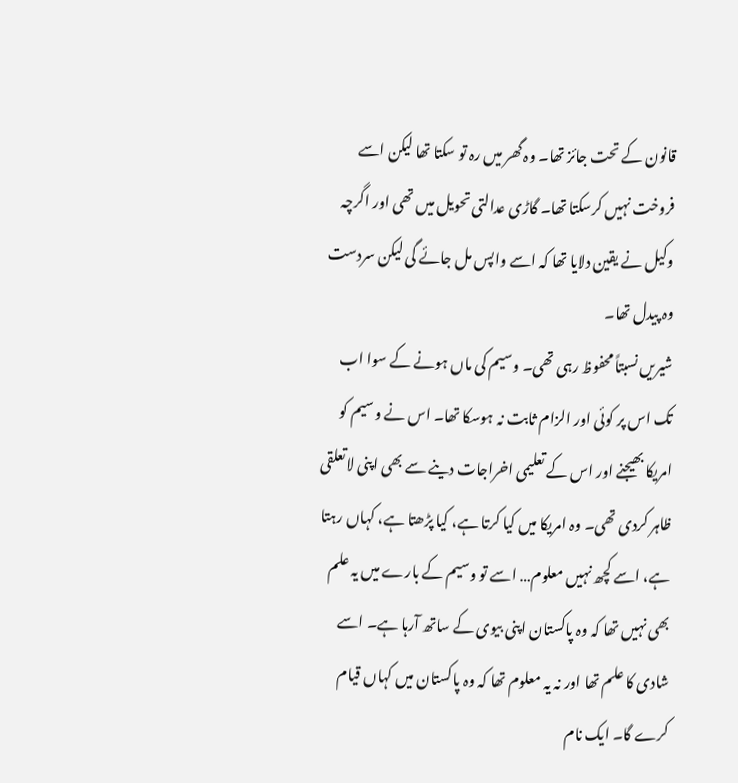قانون کے تحت جائز تھا۔ وہ گھر میں رہ تو سکتا تھا لیکن اسے فروخت نہیں کرسکتا تھا۔ گاڑی عدالتی تحویل میں تھی اور اگرچہ وکیل نے یقین دلایا تھا کہ اسے واپس مل جائے گی لیکن سردست وہ پیدل تھا۔
شیریں نسبتاً محفوظ رہی تھی۔ وسیم کی ماں ہونے کے سوا اب تک اس پر کوئی اور الزام ثابت نہ ہوسکا تھا۔ اس نے وسیم کو امریکا بھیجنے اور اس کے تعلیمی اخراجات دینے سے بھی اپنی لاتعلقی ظاہر کردی تھی۔ وہ امریکا میں کیا کرتا ہے، کیا پڑھتا ہے، کہاں رہتا ہے، اسے کچھ نہیں معلوم… اسے تو وسیم کے بارے میں یہ علم بھی نہیں تھا کہ وہ پاکستان اپنی بیوی کے ساتھ آرہا ہے۔ اسے شادی کا علم تھا اور نہ یہ معلوم تھا کہ وہ پاکستان میں کہاں قیام کرے گا۔ ایک نام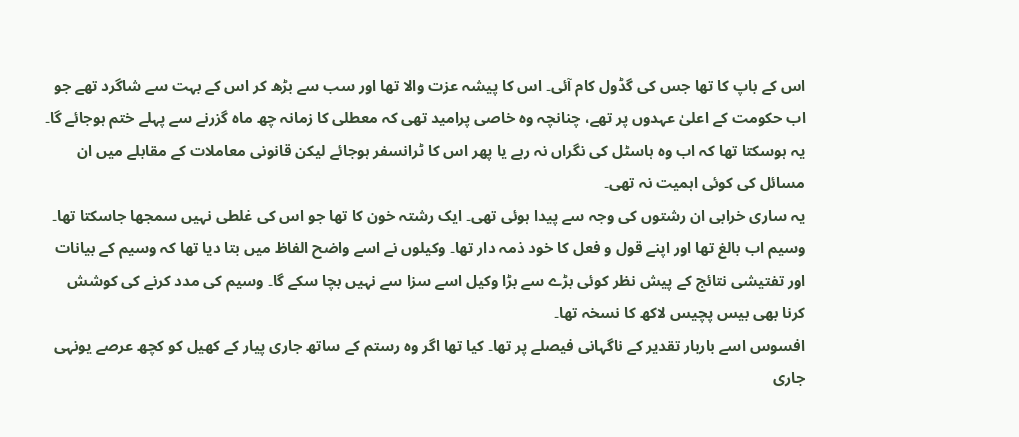اس کے باپ کا تھا جس کی گڈول کام آئی۔ اس کا پیشہ عزت والا تھا اور سب سے بڑھ کر اس کے بہت سے شاگرد تھے جو اب حکومت کے اعلیٰ عہدوں پر تھے، چنانچہ وہ خاصی پرامید تھی کہ معطلی کا زمانہ چھ ماہ گزرنے سے پہلے ختم ہوجائے گا۔ یہ ہوسکتا تھا کہ اب وہ ہاسٹل کی نگراں نہ رہے یا پھر اس کا ٹرانسفر ہوجائے لیکن قانونی معاملات کے مقابلے میں ان مسائل کی کوئی اہمیت نہ تھی۔
یہ ساری خرابی ان رشتوں کی وجہ سے پیدا ہوئی تھی۔ ایک رشتہ خون کا تھا جو اس کی غلطی نہیں سمجھا جاسکتا تھا۔ وسیم اب بالغ تھا اور اپنے قول و فعل کا خود ذمہ دار تھا۔ وکیلوں نے اسے واضح الفاظ میں بتا دیا تھا کہ وسیم کے بیانات اور تفتیشی نتائج کے پیش نظر کوئی بڑے سے بڑا وکیل اسے سزا سے نہیں بچا سکے گا۔ وسیم کی مدد کرنے کی کوشش کرنا بھی بیس پچیس لاکھ کا نسخہ تھا۔
افسوس اسے باربار تقدیر کے ناگہانی فیصلے پر تھا۔ کیا تھا اگر وہ رستم کے ساتھ جاری پیار کے کھیل کو کچھ عرصے یونہی جاری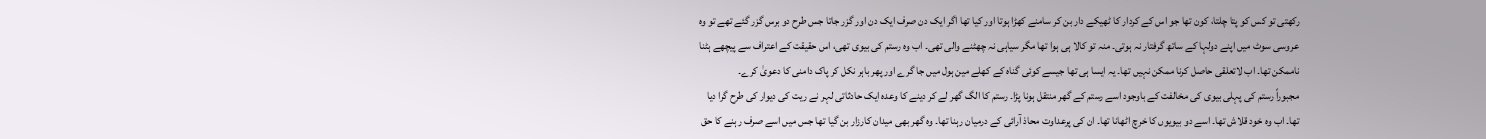رکھتی تو کس کو پتا چلتا، کون تھا جو اس کے کردار کا ٹھیکے دار بن کر سامنے کھڑا ہوتا اور کیا تھا اگر ایک دن صرف ایک دن اور گزر جاتا جس طرح دو برس گزر گئے تھے تو وہ عروسی سوٹ میں اپنے دولہا کے ساتھ گرفتار نہ ہوتی۔ منہ تو کالا ہی ہوا تھا مگر سیاہی نہ چھٹنے والی تھی۔ اب وہ رستم کی بیوی تھی، اس حقیقت کے اعتراف سے پیچھے ہٹنا ناممکن تھا۔ اب لاتعلقی حاصل کرنا ممکن نہیں تھا۔ یہ ایسا ہی تھا جیسے کوئی گناہ کے کھلے مین ہول میں جا گرے اور پھر باہر نکل کر پاک دامنی کا دعویٰ کرے۔
مجبوراً رستم کی پہلی بیوی کی مخالفت کے باوجود اسے رستم کے گھر منتقل ہونا پڑا۔ رستم کا الگ گھر لے کر دینے کا وعدہ ایک حادثاتی لہر نے ریت کی دیوار کی طرح گرا دیا تھا۔ اب وہ خود قلاش تھا۔ اسے دو بیویوں کا خرچ اٹھانا تھا۔ ان کی پرعداوت محاذ آرائی کے درمیان رہنا تھا۔ وہ گھر بھی میدان کارزار بن گیا تھا جس میں اسے صرف رہنے کا حق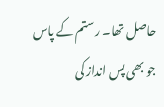حاصل تھا۔ رستم کے پاس جو بھی پس انداز کی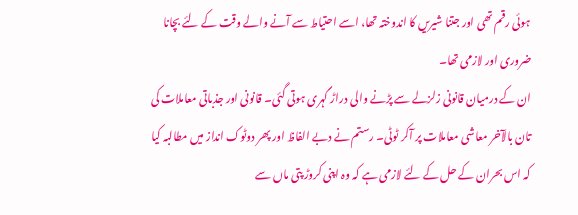ہوئی رقم تھی اور جتنا شیریں کا اندوختہ تھا، اسے احتیاط سے آنے والے وقت کے لئے بچانا ضروری اور لازمی تھا۔
ان کے درمیان قانونی زلزلے سے پڑنے والی دراڑ گہری ہوتی گئی۔ قانونی اور جذباتی معاملات کی تان بالآخر معاشی معاملات پر آکر ٹوٹی۔ رستم نے دبے الفاظ اور پھر دوٹوک انداز میں مطالبہ کیا کہ اس بحران کے حل کے لئے لازمی ہے کہ وہ اپنی کروڑ پتی ماں سے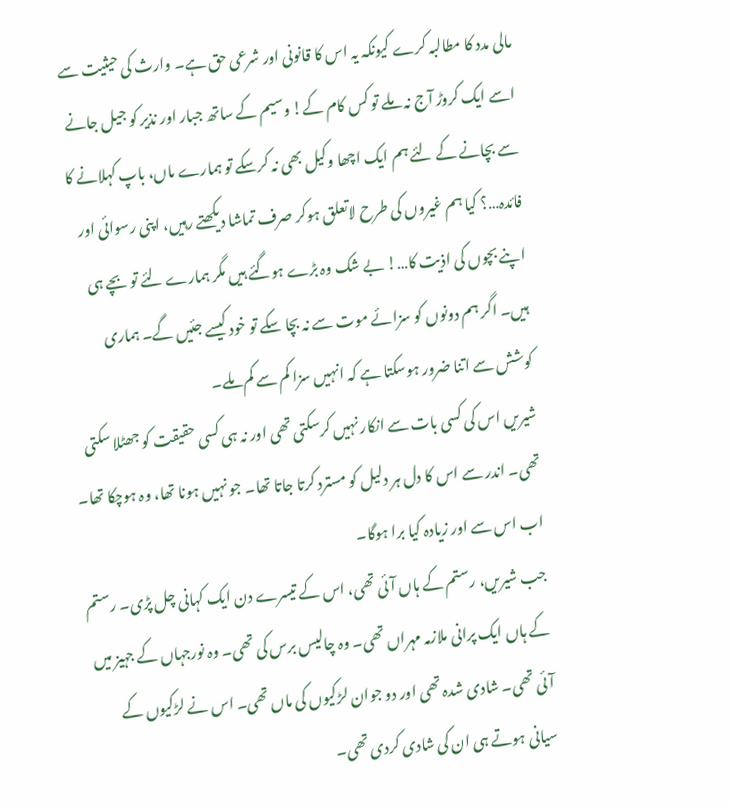مالی مدد کا مطالبہ کرے کیونکہ یہ اس کا قانونی اور شرعی حق ہے۔ وارث کی حیثیت سے اسے ایک کروڑ آج نہ ملے تو کس کام کے! وسیم کے ساتھ جبار اور نذیر کو جیل جانے سے بچانے کے لئے ہم ایک اچھا وکیل بھی نہ کرسکے تو ہمارے ماں، باپ کہلانے کا فائدہ…؟ کیا ہم غیروں کی طرح لاتعلق ہوکر صرف تماشا دیکھتے رہیں، اپنی رسوائی اور اپنے بچوں کی اذیت کا…! بے شک وہ بڑے ہوگئے ہیں مگر ہمارے لئے تو بچے ہی ہیں۔ اگر ہم دونوں کو سزائے موت سے نہ بچا سکے تو خود کیسے جئیں گے۔ ہماری کوشش سے اتنا ضرور ہوسکتا ہے کہ انہیں سزا کم سے کم ملے۔
شیریں اس کی کسی بات سے انکار نہیں کرسکتی تھی اور نہ ہی کسی حقیقت کو جھٹلا سکتی تھی۔ اندر سے اس کا دل ہر دلیل کو مسترد کرتا جاتا تھا۔ جو نہیں ہونا تھا، وہ ہوچکا تھا۔ اب اس سے اور زیادہ کیا برا ہوگا۔
جب شیریں، رستم کے ہاں آئی تھی، اس کے تیسرے دن ایک کہانی چل پڑی۔ رستم کے ہاں ایک پرانی ملازمہ مہراں تھی۔ وہ چالیس برس کی تھی۔ وہ نورجہاں کے جہیز میں آئی تھی۔ شادی شدہ تھی اور دو جوان لڑکیوں کی ماں تھی۔ اس نے لڑکیوں کے سیانی ہوتے ہی ان کی شادی کردی تھی۔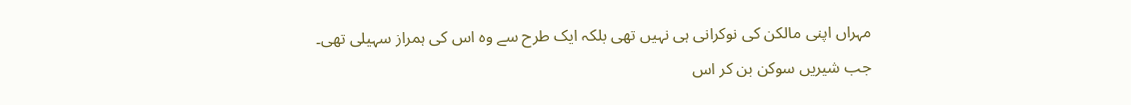مہراں اپنی مالکن کی نوکرانی ہی نہیں تھی بلکہ ایک طرح سے وہ اس کی ہمراز سہیلی تھی۔
جب شیریں سوکن بن کر اس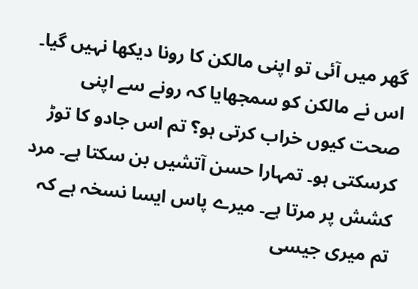گھر میں آئی تو اپنی مالکن کا رونا دیکھا نہیں گیا۔ اس نے مالکن کو سمجھایا کہ رونے سے اپنی صحت کیوں خراب کرتی ہو؟ تم اس جادو کا توڑ کرسکتی ہو۔ تمہارا حسن آتشیں بن سکتا ہے۔ مرد کشش پر مرتا ہے۔ میرے پاس ایسا نسخہ ہے کہ تم میری جیسی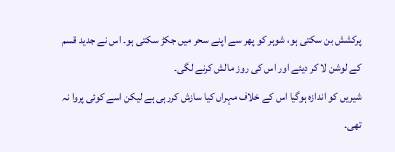پرکشش بن سکتی ہو، شوہر کو پھر سے اپنے سحر میں جکڑ سکتی ہو۔ اس نے جدید قسم کے لوشن لا کر دیئے اور اس کی روز مالش کرنے لگی۔
شیریں کو اندازہ ہوگیا اس کے خلاف مہراں کیا سازش کررہی ہے لیکن اسے کوئی پروا نہ تھی۔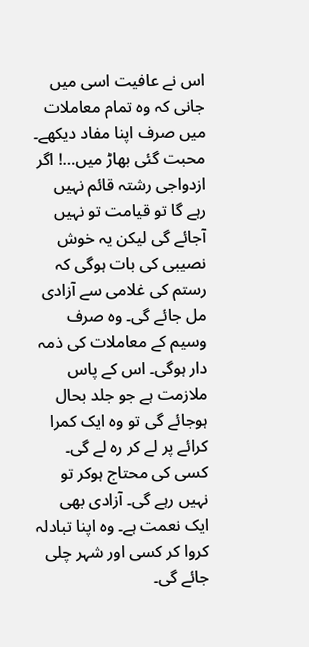اس نے عافیت اسی میں جانی کہ وہ تمام معاملات میں صرف اپنا مفاد دیکھے۔ محبت گئی بھاڑ میں…! اگر ازدواجی رشتہ قائم نہیں رہے گا تو قیامت تو نہیں آجائے گی لیکن یہ خوش نصیبی کی بات ہوگی کہ رستم کی غلامی سے آزادی مل جائے گی۔ وہ صرف وسیم کے معاملات کی ذمہ دار ہوگی۔ اس کے پاس ملازمت ہے جو جلد بحال ہوجائے گی تو وہ ایک کمرا کرائے پر لے کر رہ لے گی۔ کسی کی محتاج ہوکر تو نہیں رہے گی۔ آزادی بھی ایک نعمت ہے۔ وہ اپنا تبادلہ کروا کر کسی اور شہر چلی جائے گی۔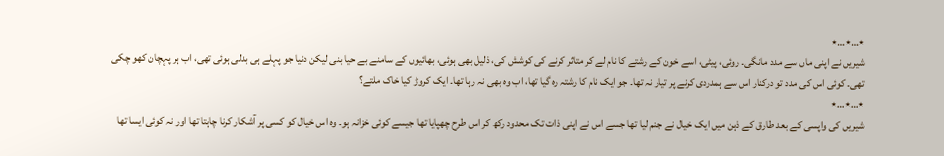٭…٭…٭
شیریں نے اپنی ماں سے مدد مانگی۔ روئی، پیٹی، اسے خون کے رشتے کا نام لے کر متاثر کرنے کی کوشش کی، ذلیل بھی ہوئی، بھائیوں کے سامنے بے حیا بنی لیکن دنیا جو پہلے ہی بدلی ہوئی تھی، اب ہر پہچان کھو چکی تھی۔ کوئی اس کی مدد تو درکنار اس سے ہمدردی کرنے پر تیار نہ تھا۔ جو ایک نام کا رشتہ رہ گیا تھا، اب وہ بھی نہ رہا تھا۔ ایک کروڑ کیا خاک ملتے؟
٭…٭…٭
شیریں کی واپسی کے بعد طارق کے ذہن میں ایک خیال نے جنم لیا تھا جسے اس نے اپنی ذات تک محدود رکھ کر اس طرح چھپایا تھا جیسے کوئی خزانہ ہو۔ وہ اس خیال کو کسی پر آشکار کرنا چاہتا تھا اور نہ کوئی ایسا تھا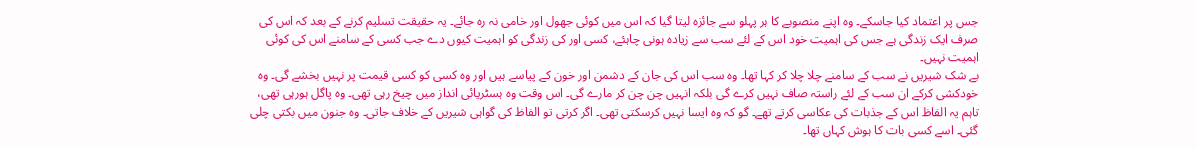جس پر اعتماد کیا جاسکے۔ وہ اپنے منصوبے کا ہر پہلو سے جائزہ لیتا گیا کہ اس میں کوئی جھول اور خامی نہ رہ جائے۔ یہ حقیقت تسلیم کرنے کے بعد کہ اس کی صرف ایک زندگی ہے جس کی اہمیت خود اس کے لئے سب سے زیادہ ہونی چاہئے، کسی اور کی زندگی کو اہمیت کیوں دے جب کسی کے سامنے اس کی کوئی اہمیت نہیں۔
بے شک شیریں نے سب کے سامنے چلا چلا کر کہا تھا۔ وہ سب اس کی جان کے دشمن اور خون کے پیاسے ہیں اور وہ کسی کو کسی قیمت پر نہیں بخشے گی۔ وہ خودکشی کرکے ان سب کے لئے راستہ صاف نہیں کرے گی بلکہ انہیں چن چن کر مارے گی۔ اس وقت وہ ہسٹریائی انداز میں چیخ رہی تھی۔ وہ پاگل ہورہی تھی، تاہم یہ الفاظ اس کے جذبات کی عکاسی کرتے تھے۔ گو کہ وہ ایسا نہیں کرسکتی تھی۔ اگر کرتی تو الفاظ کی گواہی شیریں کے خلاف جاتی۔ وہ جنون میں بکتی چلی گئی۔ اسے کسی بات کا ہوش کہاں تھا۔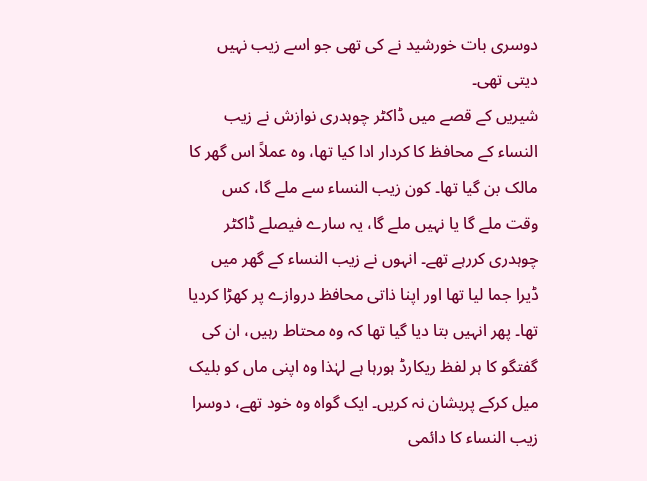دوسری بات خورشید نے کی تھی جو اسے زیب نہیں دیتی تھی۔
شیریں کے قصے میں ڈاکٹر چوہدری نوازش نے زیب النساء کے محافظ کا کردار ادا کیا تھا، وہ عملاً اس گھر کا مالک بن گیا تھا۔ کون زیب النساء سے ملے گا، کس وقت ملے گا یا نہیں ملے گا، یہ سارے فیصلے ڈاکٹر چوہدری کررہے تھے۔ انہوں نے زیب النساء کے گھر میں ڈیرا جما لیا تھا اور اپنا ذاتی محافظ دروازے پر کھڑا کردیا تھا۔ پھر انہیں بتا دیا گیا تھا کہ وہ محتاط رہیں، ان کی گفتگو کا ہر لفظ ریکارڈ ہورہا ہے لہٰذا وہ اپنی ماں کو بلیک میل کرکے پریشان نہ کریں۔ ایک گواہ وہ خود تھے، دوسرا زیب النساء کا دائمی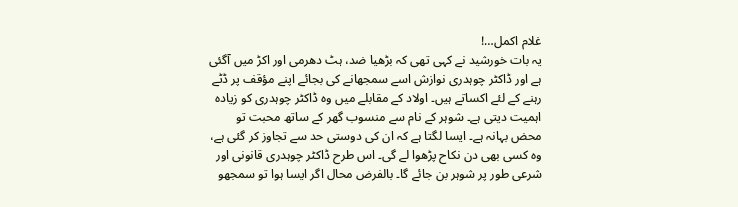غلام اکمل…!
یہ بات خورشید نے کہی تھی کہ بڑھیا ضد، ہٹ دھرمی اور اکڑ میں آگئی ہے اور ڈاکٹر چوہدری نوازش اسے سمجھانے کی بجائے اپنے مؤقف پر ڈٹے رہنے کے لئے اکساتے ہیں۔ اولاد کے مقابلے میں وہ ڈاکٹر چوہدری کو زیادہ اہمیت دیتی ہے۔ شوہر کے نام سے منسوب گھر کے ساتھ محبت تو محض بہانہ ہے۔ ایسا لگتا ہے کہ ان کی دوستی حد سے تجاوز کر گئی ہے، وہ کسی بھی دن نکاح پڑھوا لے گی۔ اس طرح ڈاکٹر چوہدری قانونی اور شرعی طور پر شوہر بن جائے گا۔ بالفرض محال اگر ایسا ہوا تو سمجھو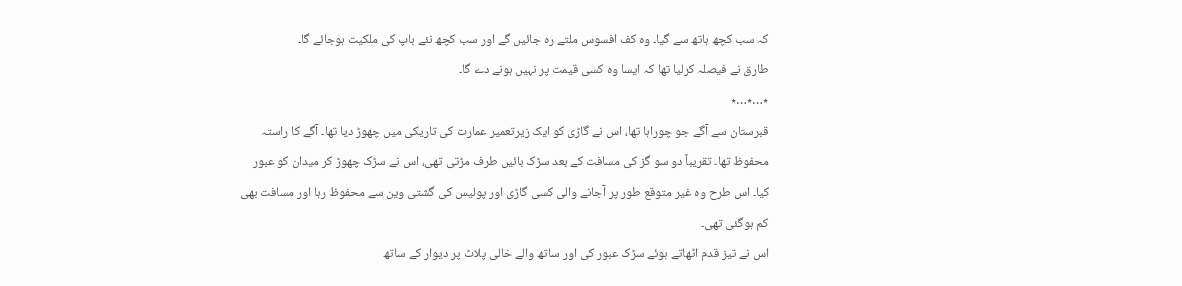کہ سب کچھ ہاتھ سے گیا۔ وہ کف افسوس ملتے رہ جائیں گے اور سب کچھ نئے باپ کی ملکیت ہوجائے گا۔
طارق نے فیصلہ کرلیا تھا کہ ایسا وہ کسی قیمت پر نہیں ہونے دے گا۔
٭…٭…٭
قبرستان سے آگے جو چوراہا تھا، اس نے گاڑی کو ایک زیرتعمیر عمارت کی تاریکی میں چھوڑ دیا تھا۔ آگے کا راستہ محفوظ تھا۔ تقریباً دو سو گز کی مسافت کے بعد سڑک بائیں طرف مڑتی تھی، اس نے سڑک چھوڑ کر میدان کو عبور کیا۔ اس طرح وہ غیر متوقع طور پر آجانے والی کسی گاڑی اور پولیس کی گشتی وین سے محفوظ رہا اور مسافت بھی کم ہوگئی تھی۔
اس نے تیز قدم اٹھاتے ہوئے سڑک عبور کی اور ساتھ والے خالی پلاٹ پر دیوار کے ساتھ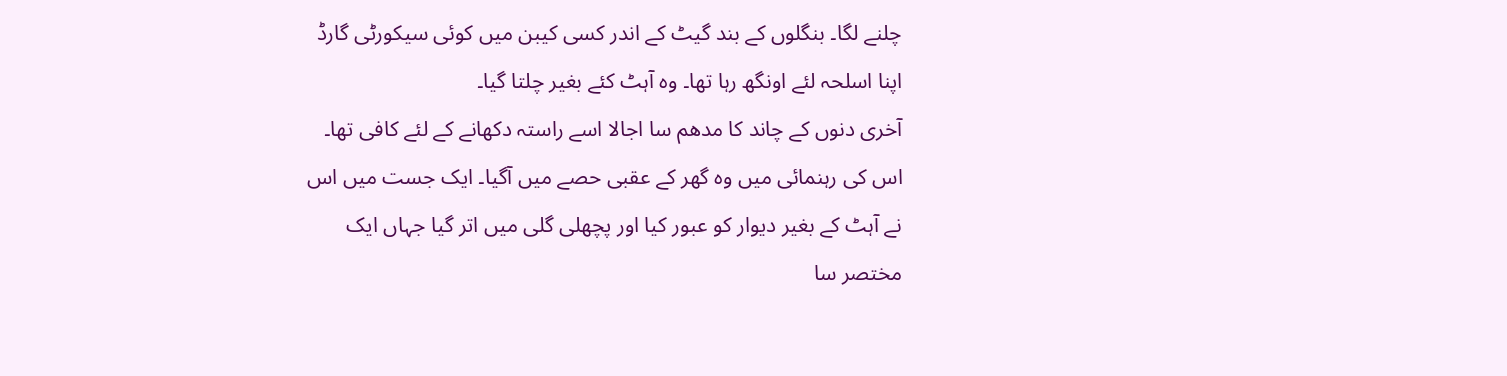چلنے لگا۔ بنگلوں کے بند گیٹ کے اندر کسی کیبن میں کوئی سیکورٹی گارڈ اپنا اسلحہ لئے اونگھ رہا تھا۔ وہ آہٹ کئے بغیر چلتا گیا۔
آخری دنوں کے چاند کا مدھم سا اجالا اسے راستہ دکھانے کے لئے کافی تھا۔ اس کی رہنمائی میں وہ گھر کے عقبی حصے میں آگیا۔ ایک جست میں اس نے آہٹ کے بغیر دیوار کو عبور کیا اور پچھلی گلی میں اتر گیا جہاں ایک مختصر سا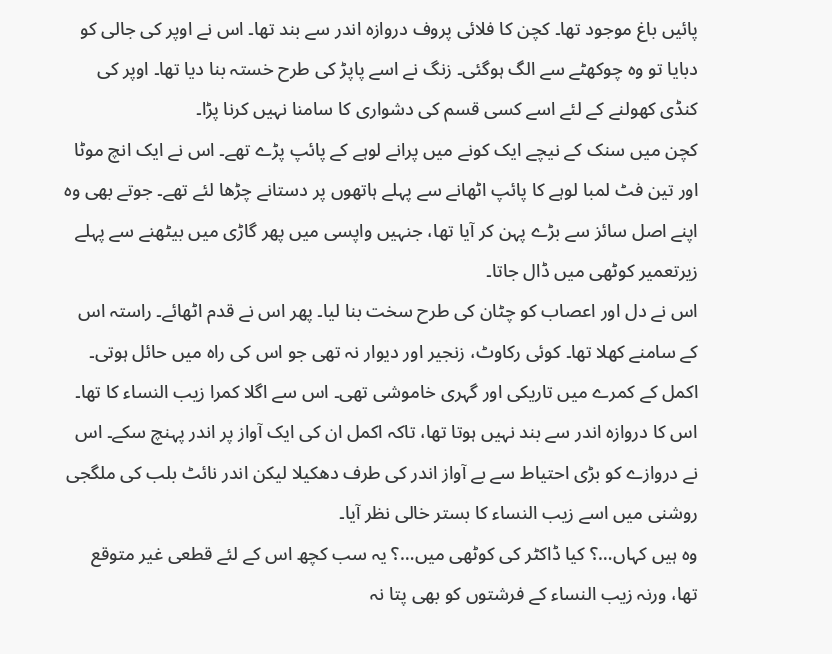پائیں باغ موجود تھا۔ کچن کا فلائی پروف دروازہ اندر سے بند تھا۔ اس نے اوپر کی جالی کو دبایا تو وہ چوکھٹے سے الگ ہوگئی۔ زنگ نے اسے پاپڑ کی طرح خستہ بنا دیا تھا۔ اوپر کی کنڈی کھولنے کے لئے اسے کسی قسم کی دشواری کا سامنا نہیں کرنا پڑا۔
کچن میں سنک کے نیچے ایک کونے میں پرانے لوہے کے پائپ پڑے تھے۔ اس نے ایک انچ موٹا اور تین فٹ لمبا لوہے کا پائپ اٹھانے سے پہلے ہاتھوں پر دستانے چڑھا لئے تھے۔ جوتے بھی وہ اپنے اصل سائز سے بڑے پہن کر آیا تھا، جنہیں واپسی میں پھر گاڑی میں بیٹھنے سے پہلے زیرتعمیر کوٹھی میں ڈال جاتا۔
اس نے دل اور اعصاب کو چٹان کی طرح سخت بنا لیا۔ پھر اس نے قدم اٹھائے۔ راستہ اس کے سامنے کھلا تھا۔ کوئی رکاوٹ، زنجیر اور دیوار نہ تھی جو اس کی راہ میں حائل ہوتی۔ اکمل کے کمرے میں تاریکی اور گہری خاموشی تھی۔ اس سے اگلا کمرا زیب النساء کا تھا۔ اس کا دروازہ اندر سے بند نہیں ہوتا تھا، تاکہ اکمل ان کی ایک آواز پر اندر پہنچ سکے۔ اس نے دروازے کو بڑی احتیاط سے بے آواز اندر کی طرف دھکیلا لیکن اندر نائٹ بلب کی ملگجی روشنی میں اسے زیب النساء کا بستر خالی نظر آیا۔
وہ ہیں کہاں…؟ کیا ڈاکٹر کی کوٹھی میں…؟ یہ سب کچھ اس کے لئے قطعی غیر متوقع تھا، ورنہ زیب النساء کے فرشتوں کو بھی پتا نہ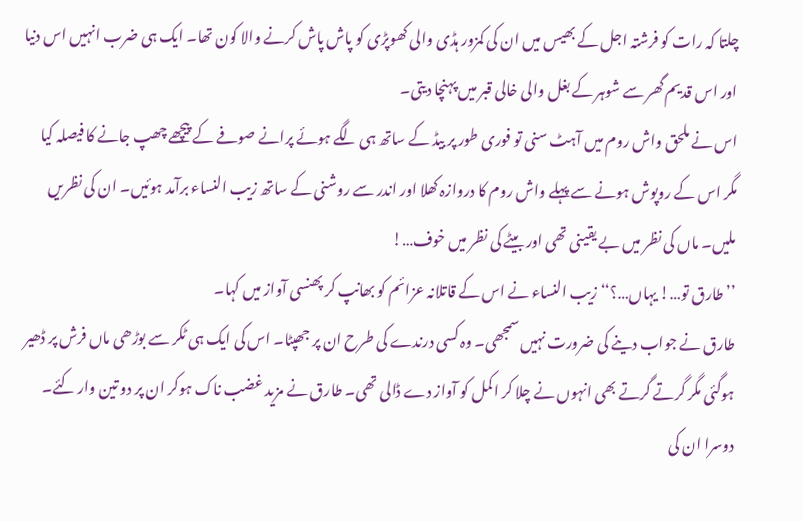چلتا کہ رات کو فرشتہ اجل کے بھیس میں ان کی کمزور ہڈی والی کھوپڑی کو پاش پاش کرنے والا کون تھا۔ ایک ہی ضرب انہیں اس دنیا اور اس قدیم گھر سے شوہر کے بغل والی خالی قبر میں پہنچا دیتی۔
اس نے ملحق واش روم میں آہٹ سنی تو فوری طور پر بیڈ کے ساتھ ہی لگے ہوئے پرانے صوفے کے پیچھے چھپ جانے کا فیصلہ کیا مگر اس کے روپوش ہونے سے پہلے واش روم کا دروازہ کھلا اور اندر سے روشنی کے ساتھ زیب النساء برآمد ہوئیں۔ ان کی نظریں ملیں۔ ماں کی نظر میں بے یقینی تھی اور بیٹے کی نظر میں خوف…!
’’طارق تو…! یہاں…؟‘‘ زیب النساء نے اس کے قاتلانہ عزائم کو بھانپ کر پھنسی آواز میں کہا۔
طارق نے جواب دینے کی ضرورت نہیں سمجھی۔ وہ کسی درندے کی طرح ان پر جھپٹا۔ اس کی ایک ہی ٹکر سے بوڑھی ماں فرش پر ڈھیر ہوگئی مگر گرتے گرتے بھی انہوں نے چلا کر اکمل کو آواز دے ڈالی تھی۔ طارق نے مزید غضب ناک ہوکر ان پر دو تین وار کئے۔ دوسرا ان کی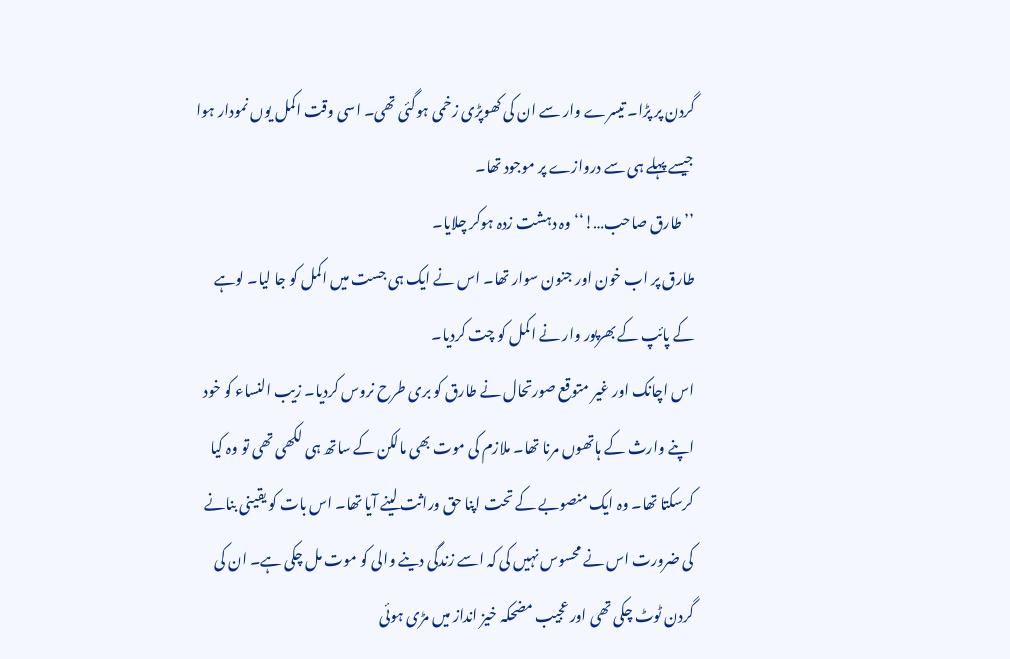گردن پر پڑا۔ تیسرے وار سے ان کی کھوپڑی زخمی ہوگئی تھی۔ اسی وقت اکمل یوں نمودار ہوا جیسے پہلے ہی سے دروازے پر موجود تھا۔
’’طارق صاحب…!‘‘ وہ دہشت زدہ ہوکر چلایا۔
طارق پر اب خون اور جنون سوار تھا۔ اس نے ایک ہی جست میں اکمل کو جا لیا۔ لوہے کے پائپ کے بھرپور وار نے اکمل کو چت کردیا۔
اس اچانک اور غیر متوقع صورتحال نے طارق کو بری طرح نروس کردیا۔ زیب النساء کو خود اپنے وارث کے ہاتھوں مرنا تھا۔ ملازم کی موت بھی مالکن کے ساتھ ہی لکھی تھی تو وہ کیا کرسکتا تھا۔ وہ ایک منصوبے کے تحت اپنا حق وراثت لینے آیا تھا۔ اس بات کو یقینی بنانے کی ضرورت اس نے محسوس نہیں کی کہ اسے زندگی دینے والی کو موت مل چکی ہے۔ ان کی گردن ٹوٹ چکی تھی اور عجیب مضحکہ خیز انداز میں مڑی ہوئی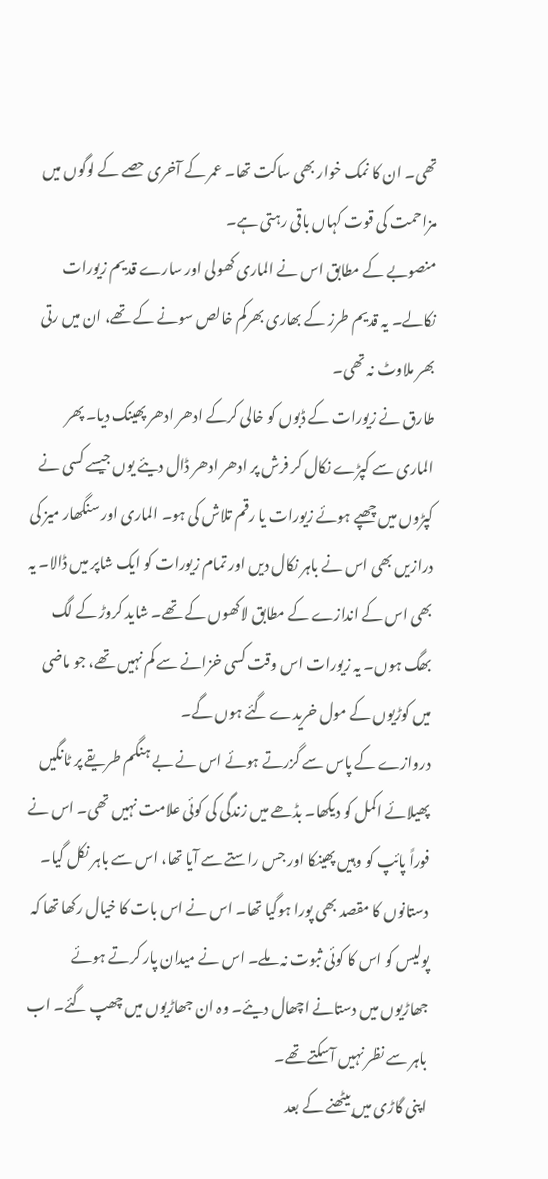تھی۔ ان کا نمک خوار بھی ساکت تھا۔ عمر کے آخری حصے کے لوگوں میں مزاحمت کی قوت کہاں باقی رہتی ہے۔
منصوبے کے مطابق اس نے الماری کھولی اور سارے قدیم زیورات نکالے۔ یہ قدیم طرز کے بھاری بھرکم خالص سونے کے تھے، ان میں رتی بھر ملاوٹ نہ تھی۔
طارق نے زیورات کے ڈبوں کو خالی کرکے ادھر ادھر پھینک دیا۔ پھر الماری سے کپڑے نکال کر فرش پر ادھر ادھر ڈال دیئے یوں جیسے کسی نے کپڑوں میں چھپے ہوئے زیورات یا رقم تلاش کی ہو۔ الماری اور سنگھار میز کی درازیں بھی اس نے باہر نکال دیں اور تمام زیورات کو ایک شاپر میں ڈالا۔ یہ بھی اس کے اندازے کے مطابق لاکھوں کے تھے۔ شاید کروڑ کے لگ بھگ ہوں۔ یہ زیورات اس وقت کسی خزانے سے کم نہیں تھے، جو ماضی میں کوڑیوں کے مول خریدے گئے ہوں گے۔
دروازے کے پاس سے گزرتے ہوئے اس نے بے ہنگم طریقے پر ٹانگیں پھیلائے اکمل کو دیکھا۔ بڈھے میں زندگی کی کوئی علامت نہیں تھی۔ اس نے فوراً پائپ کو وہیں پھینکا اور جس راستے سے آیا تھا، اس سے باہر نکل گیا۔ دستانوں کا مقصد بھی پورا ہوگیا تھا۔ اس نے اس بات کا خیال رکھا تھا کہ پولیس کو اس کا کوئی ثبوت نہ ملے۔ اس نے میدان پار کرتے ہوئے جھاڑیوں میں دستانے اچھال دیئے۔ وہ ان جھاڑیوں میں چھپ گئے۔ اب باہر سے نظر نہیں آسکتے تھے۔
اپنی گاڑی میں بیٹھنے کے بعد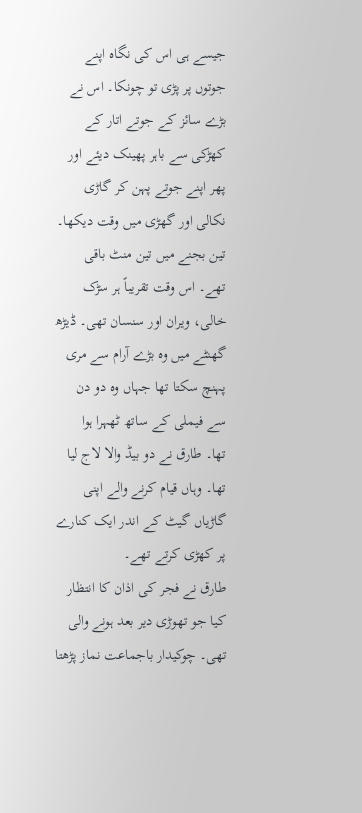جیسے ہی اس کی نگاہ اپنے جوتوں پر پڑی تو چونکا۔ اس نے بڑے سائز کے جوتے اتار کے کھڑکی سے باہر پھینک دیئے اور پھر اپنے جوتے پہن کر گاڑی نکالی اور گھڑی میں وقت دیکھا۔ تین بجنے میں تین منٹ باقی تھے۔ اس وقت تقریباً ہر سڑک خالی، ویران اور سنسان تھی۔ ڈیڑھ گھنٹے میں وہ بڑے آرام سے مری پہنچ سکتا تھا جہاں وہ دو دن سے فیملی کے ساتھ ٹھہرا ہوا
تھا۔ طارق نے دو بیڈ والا لاج لیا تھا۔ وہاں قیام کرنے والے اپنی گاڑیاں گیٹ کے اندر ایک کنارے پر کھڑی کرتے تھے۔
طارق نے فجر کی اذان کا انتظار کیا جو تھوڑی دیر بعد ہونے والی تھی۔ چوکیدار باجماعت نماز پڑھتا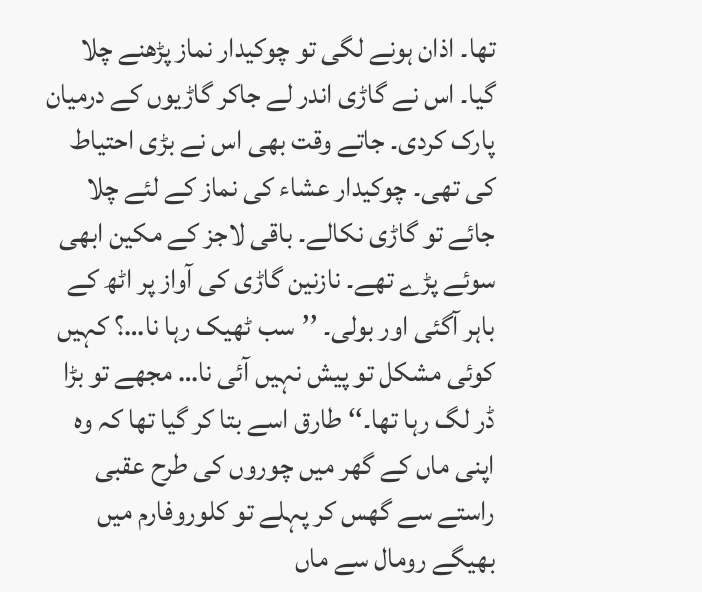تھا۔ اذان ہونے لگی تو چوکیدار نماز پڑھنے چلا گیا۔ اس نے گاڑی اندر لے جاکر گاڑیوں کے درمیان پارک کردی۔ جاتے وقت بھی اس نے بڑی احتیاط کی تھی۔ چوکیدار عشاء کی نماز کے لئے چلا جائے تو گاڑی نکالے۔ باقی لاجز کے مکین ابھی سوئے پڑے تھے۔ نازنین گاڑی کی آواز پر اٹھ کے باہر آگئی اور بولی۔ ’’سب ٹھیک رہا نا…؟ کہیں کوئی مشکل تو پیش نہیں آئی نا… مجھے تو بڑا ڈر لگ رہا تھا۔‘‘ طارق اسے بتا کر گیا تھا کہ وہ اپنی ماں کے گھر میں چوروں کی طرح عقبی راستے سے گھس کر پہلے تو کلوروفارم میں بھیگے رومال سے ماں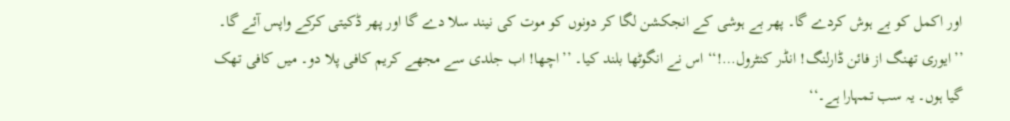اور اکمل کو بے ہوش کردے گا۔ پھر بے ہوشی کے انجکشن لگا کر دونوں کو موت کی نیند سلا دے گا اور پھر ڈکیتی کرکے واپس آئے گا۔
’’ایوری تھنگ از فائن ڈارلنگ! انڈر کنٹرول…!‘‘ اس نے انگوٹھا بلند کیا۔ ’’اچھا! اب جلدی سے مجھے کریم کافی پلا دو۔ میں کافی تھک گیا ہوں۔ یہ سب تمہارا ہے۔‘‘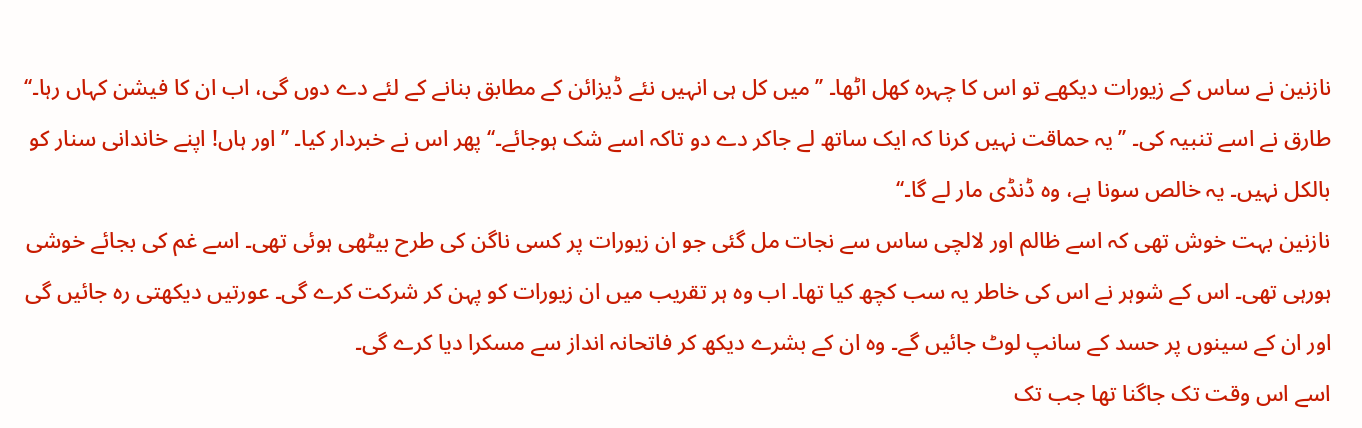نازنین نے ساس کے زیورات دیکھے تو اس کا چہرہ کھل اٹھا۔ ’’میں کل ہی انہیں نئے ڈیزائن کے مطابق بنانے کے لئے دے دوں گی، اب ان کا فیشن کہاں رہا۔‘‘
طارق نے اسے تنبیہ کی۔ ’’یہ حماقت نہیں کرنا کہ ایک ساتھ لے جاکر دے دو تاکہ اسے شک ہوجائے۔‘‘ پھر اس نے خبردار کیا۔ ’’اور ہاں! اپنے خاندانی سنار کو بالکل نہیں۔ یہ خالص سونا ہے، وہ ڈنڈی مار لے گا۔‘‘
نازنین بہت خوش تھی کہ اسے ظالم اور لالچی ساس سے نجات مل گئی جو ان زیورات پر کسی ناگن کی طرح بیٹھی ہوئی تھی۔ اسے غم کی بجائے خوشی ہورہی تھی۔ اس کے شوہر نے اس کی خاطر یہ سب کچھ کیا تھا۔ اب وہ ہر تقریب میں ان زیورات کو پہن کر شرکت کرے گی۔ عورتیں دیکھتی رہ جائیں گی اور ان کے سینوں پر حسد کے سانپ لوٹ جائیں گے۔ وہ ان کے بشرے دیکھ کر فاتحانہ انداز سے مسکرا دیا کرے گی۔
اسے اس وقت تک جاگنا تھا جب تک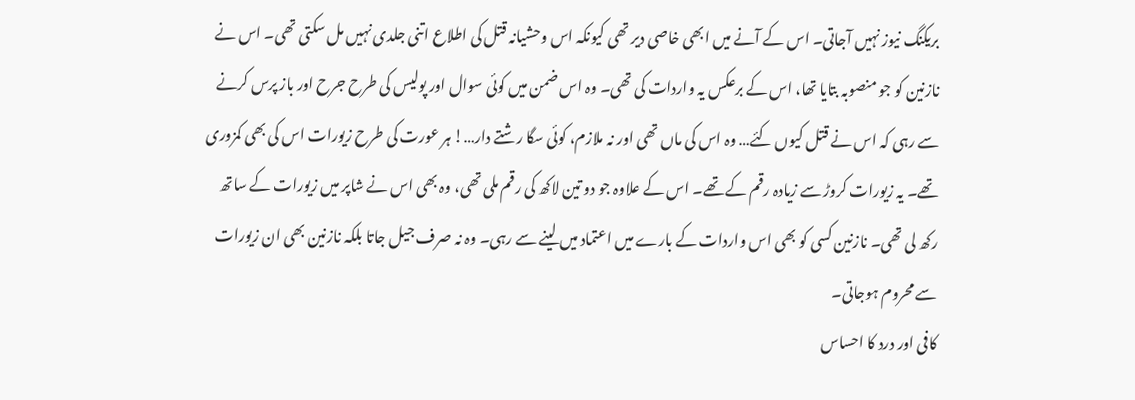بریکنگ نیوز نہیں آجاتی۔ اس کے آنے میں ابھی خاصی دیر تھی کیونکہ اس وحشیانہ قتل کی اطلاع اتنی جلدی نہیں مل سکتی تھی۔ اس نے نازنین کو جو منصوبہ بتایا تھا، اس کے برعکس یہ واردات کی تھی۔ وہ اس ضمن میں کوئی سوال اور پولیس کی طرح جرح اور باز پرس کرنے سے رہی کہ اس نے قتل کیوں کئے… وہ اس کی ماں تھی اور نہ ملازم، کوئی سگا رشتے دار…! ہر عورت کی طرح زیورات اس کی بھی کمزوری تھے۔ یہ زیورات کروڑ سے زیادہ رقم کے تھے۔ اس کے علاوہ جو دو تین لاکھ کی رقم ملی تھی، وہ بھی اس نے شاپر میں زیورات کے ساتھ رکھ لی تھی۔ نازنین کسی کو بھی اس واردات کے بارے میں اعتماد میں لینے سے رہی۔ وہ نہ صرف جیل جاتا بلکہ نازنین بھی ان زیورات سے محروم ہوجاتی۔
کافی اور درد کا احساس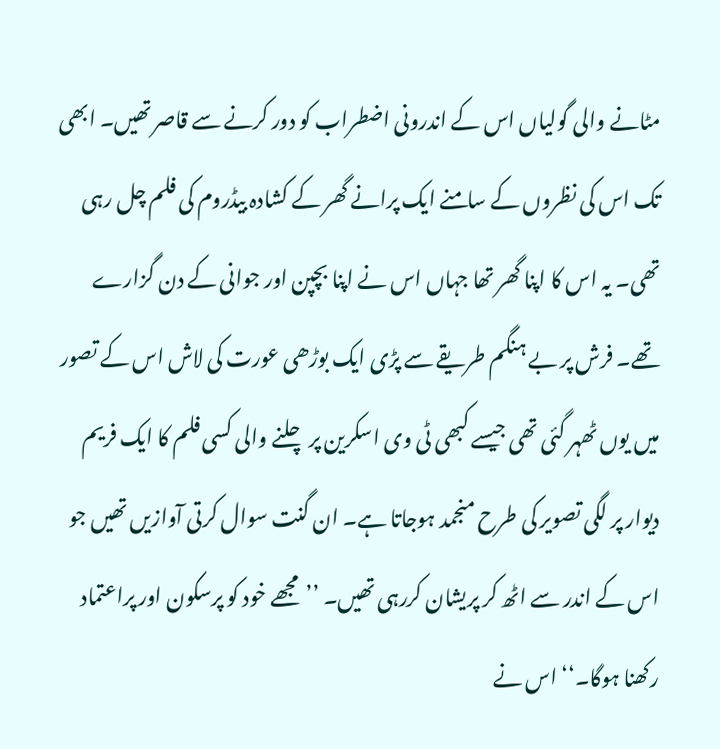مٹانے والی گولیاں اس کے اندرونی اضطراب کو دور کرنے سے قاصر تھیں۔ ابھی تک اس کی نظروں کے سامنے ایک پرانے گھر کے کشادہ بیڈروم کی فلم چل رہی تھی۔ یہ اس کا اپنا گھر تھا جہاں اس نے اپنا بچپن اور جوانی کے دن گزارے تھے۔ فرش پر بے ہنگم طریقے سے پڑی ایک بوڑھی عورت کی لاش اس کے تصور میں یوں ٹھہر گئی تھی جیسے کبھی ٹی وی اسکرین پر چلنے والی کسی فلم کا ایک فریم دیوار پر لگی تصویر کی طرح منجمد ہوجاتا ہے۔ ان گنت سوال کرتی آوازیں تھیں جو اس کے اندر سے اٹھ کر پریشان کررہی تھیں۔ ’’مجھے خود کو پرسکون اور پراعتماد رکھنا ہوگا۔‘‘ اس نے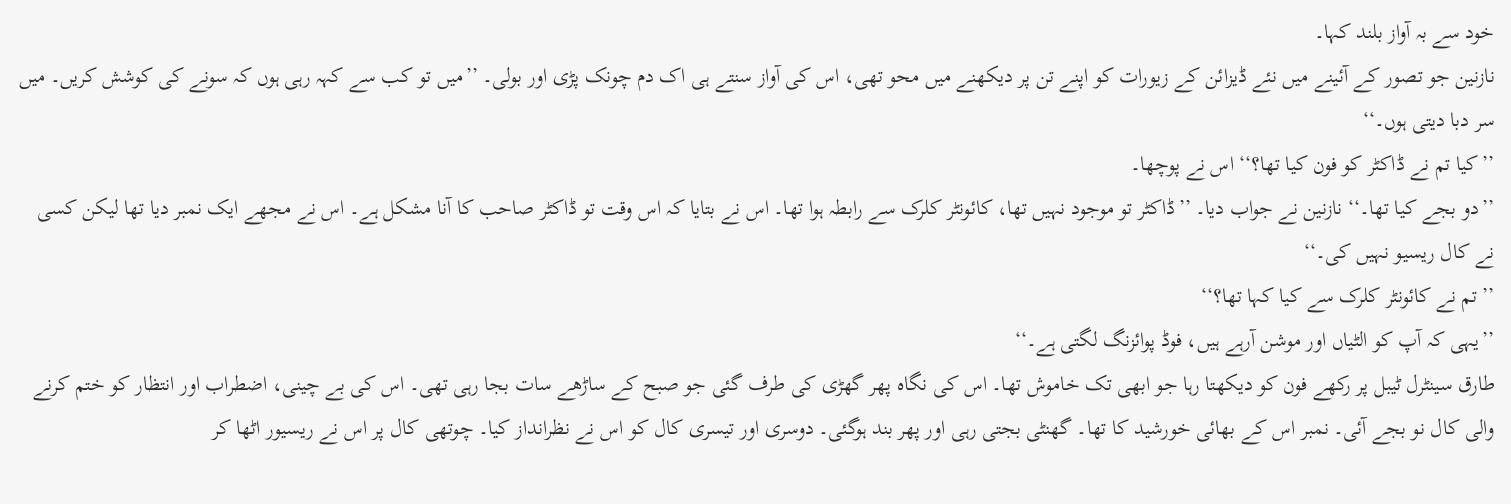خود سے بہ آواز بلند کہا۔
نازنین جو تصور کے آئینے میں نئے ڈیزائن کے زیورات کو اپنے تن پر دیکھنے میں محو تھی، اس کی آواز سنتے ہی اک دم چونک پڑی اور بولی۔ ’’میں تو کب سے کہہ رہی ہوں کہ سونے کی کوشش کریں۔ میں سر دبا دیتی ہوں۔‘‘
’’کیا تم نے ڈاکٹر کو فون کیا تھا؟‘‘ اس نے پوچھا۔
’’دو بجے کیا تھا۔‘‘ نازنین نے جواب دیا۔ ’’ڈاکٹر تو موجود نہیں تھا، کائونٹر کلرک سے رابطہ ہوا تھا۔ اس نے بتایا کہ اس وقت تو ڈاکٹر صاحب کا آنا مشکل ہے۔ اس نے مجھے ایک نمبر دیا تھا لیکن کسی نے کال ریسیو نہیں کی۔‘‘
’’تم نے کائونٹر کلرک سے کیا کہا تھا؟‘‘
’’یہی کہ آپ کو الٹیاں اور موشن آرہے ہیں، فوڈ پوائزنگ لگتی ہے۔‘‘
طارق سینٹرل ٹیبل پر رکھے فون کو دیکھتا رہا جو ابھی تک خاموش تھا۔ اس کی نگاہ پھر گھڑی کی طرف گئی جو صبح کے ساڑھے سات بجا رہی تھی۔ اس کی بے چینی، اضطراب اور انتظار کو ختم کرنے والی کال نو بجے آئی۔ نمبر اس کے بھائی خورشید کا تھا۔ گھنٹی بجتی رہی اور پھر بند ہوگئی۔ دوسری اور تیسری کال کو اس نے نظرانداز کیا۔ چوتھی کال پر اس نے ریسیور اٹھا کر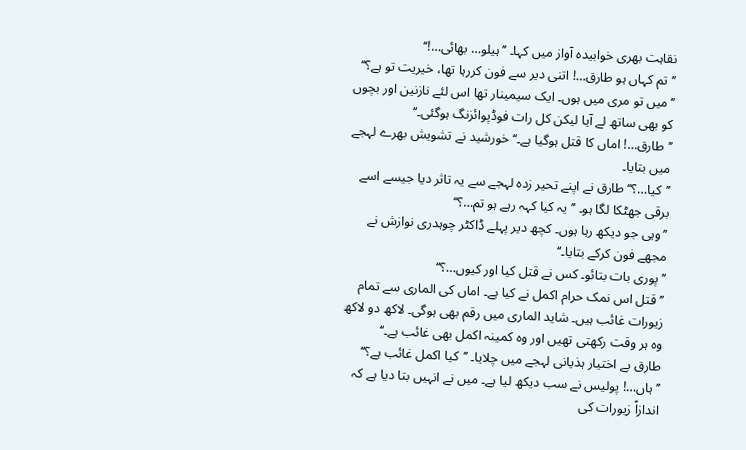نقاہت بھری خوابیدہ آواز میں کہا۔ ’’ہیلو… بھائی…!‘‘
’’تم کہاں ہو طارق…! اتنی دیر سے فون کررہا تھا، خیریت تو ہے؟‘‘
’’میں تو مری میں ہوں۔ ایک سیمینار تھا اس لئے نازنین اور بچوں کو بھی ساتھ لے آیا لیکن کل رات فوڈپوائزنگ ہوگئی۔‘‘
’’طارق…! اماں کا قتل ہوگیا ہے۔‘‘ خورشید نے تشویش بھرے لہجے میں بتایا۔
’’کیا…؟‘‘ طارق نے اپنے تحیر زدہ لہجے سے یہ تاثر دیا جیسے اسے برقی جھٹکا لگا ہو۔ ’’یہ کیا کہہ رہے ہو تم…؟‘‘
’’وہی جو دیکھ رہا ہوں۔ کچھ دیر پہلے ڈاکٹر چوہدری نوازش نے مجھے فون کرکے بتایا۔‘‘
’’پوری بات بتائو۔ کس نے قتل کیا اور کیوں…؟‘‘
’’قتل اس نمک حرام اکمل نے کیا ہے۔ اماں کی الماری سے تمام زیورات غائب ہیں۔ شاید الماری میں رقم بھی ہوگی۔ لاکھ دو لاکھ وہ ہر وقت رکھتی تھیں اور وہ کمینہ اکمل بھی غائب ہے۔‘‘
طارق بے اختیار ہذیانی لہجے میں چلایا۔ ’’کیا اکمل غائب ہے؟‘‘
’’ہاں…! پولیس نے سب دیکھ لیا ہے۔ میں نے انہیں بتا دیا ہے کہ اندازاً زیورات کی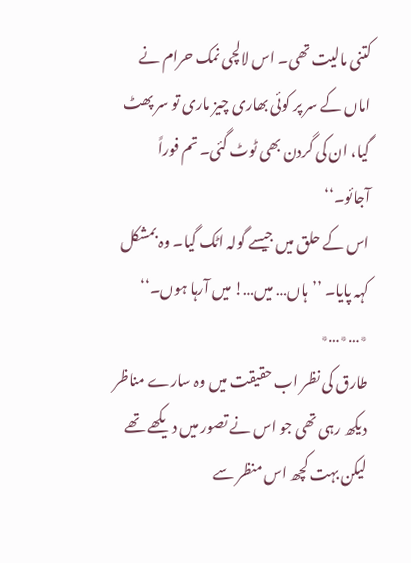کتنی مالیت تھی۔ اس لالچی نمک حرام نے اماں کے سر پر کوئی بھاری چیز ماری تو سر پھٹ گیا، ان کی گردن بھی ٹوٹ گئی۔ تم فوراً آجائو۔‘‘
اس کے حلق میں جیسے گولہ اٹک گیا۔ وہ بمشکل کہہ پایا۔ ’’ہاں… میں…! میں آرہا ہوں۔‘‘
٭…٭…٭
طارق کی نظر اب حقیقت میں وہ سارے مناظر دیکھ رہی تھی جو اس نے تصور میں دیکھے تھے لیکن بہت کچھ اس منظر سے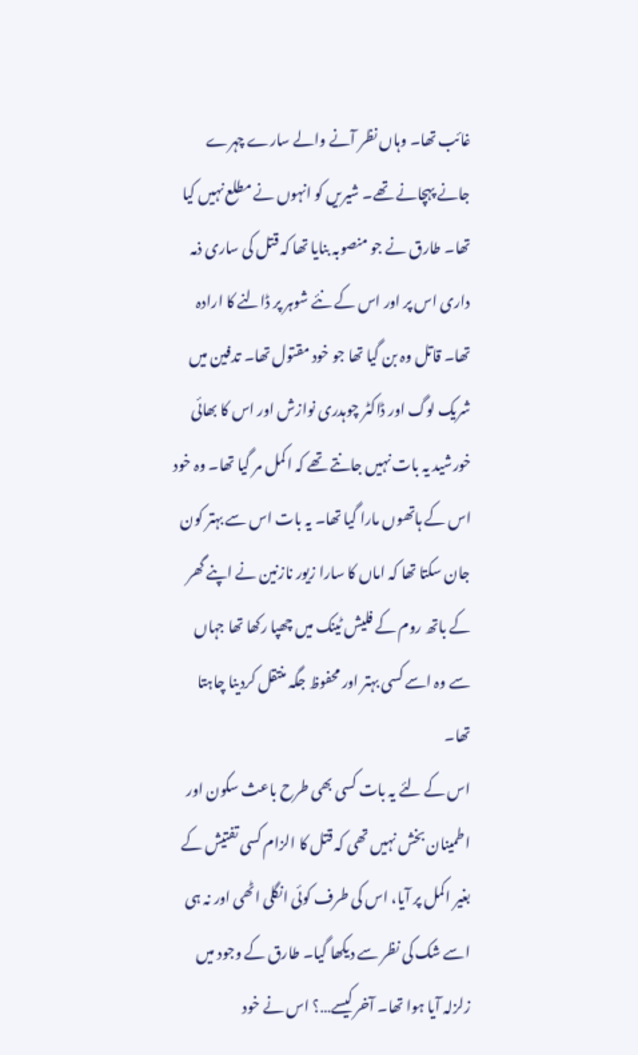غائب تھا۔ وہاں نظر آنے والے سارے چہرے جانے پہچانے تھے۔ شیریں کو انہوں نے مطلع نہیں کیا تھا۔ طارق نے جو منصوبہ بنایا تھا کہ قتل کی ساری ذمہ داری اس پر اور اس کے نئے شوہر پر ڈالنے کا ارادہ تھا۔ قاتل وہ بن گیا تھا جو خود مقتول تھا۔ تدفین میں شریک لوگ اور ڈاکٹر چوہدری نوازش اور اس کا بھائی خورشید یہ بات نہیں جانتے تھے کہ اکمل مر گیا تھا۔ وہ خود اس کے ہاتھوں مارا گیا تھا۔ یہ بات اس سے بہتر کون جان سکتا تھا کہ اماں کا سارا زیور نازنین نے اپنے گھر کے باتھ روم کے فلیش ٹینک میں چھپا رکھا تھا جہاں سے وہ اسے کسی بہتر اور محفوظ جگہ منتقل کردینا چاہتا تھا۔
اس کے لئے یہ بات کسی بھی طرح باعث سکون اور اطمینان بخش نہیں تھی کہ قتل کا الزام کسی تفتیش کے بغیر اکمل پر آیا، اس کی طرف کوئی انگلی اٹھی اور نہ ہی اسے شک کی نظر سے دیکھا گیا۔ طارق کے وجود میں زلزلہ آیا ہوا تھا۔ آخر کیسے…؟ اس نے خود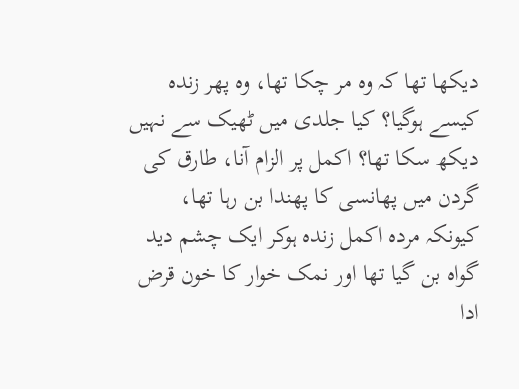دیکھا تھا کہ وہ مر چکا تھا، وہ پھر زندہ کیسے ہوگیا؟ کیا جلدی میں ٹھیک سے نہیں دیکھ سکا تھا؟ اکمل پر الزام آنا، طارق کی گردن میں پھانسی کا پھندا بن رہا تھا، کیونکہ مردہ اکمل زندہ ہوکر ایک چشم دید گواہ بن گیا تھا اور نمک خوار کا خون قرض ادا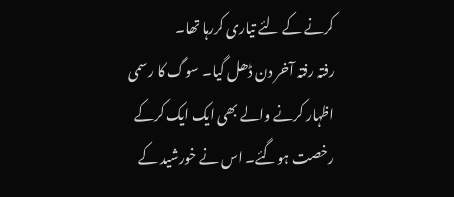کرنے کے لئے تیاری کررہا تھا۔
رفتہ رفتہ آخر دن ڈھل گیا۔ سوگ کا رسمی اظہار کرنے والے بھی ایک ایک کرکے رخصت ہوگئے۔ اس نے خورشید کے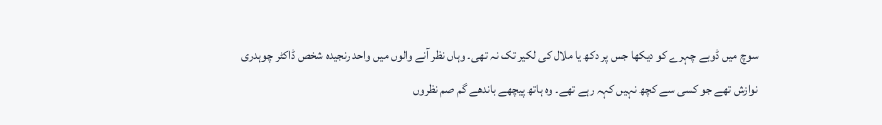سوچ میں ڈوبے چہرے کو دیکھا جس پر دکھ یا ملال کی لکیر تک نہ تھی۔ وہاں نظر آنے والوں میں واحد رنجیدہ شخص ڈاکٹر چوہدری نوازش تھے جو کسی سے کچھ نہیں کہہ رہے تھے۔ وہ ہاتھ پیچھے باندھے گم صم نظروں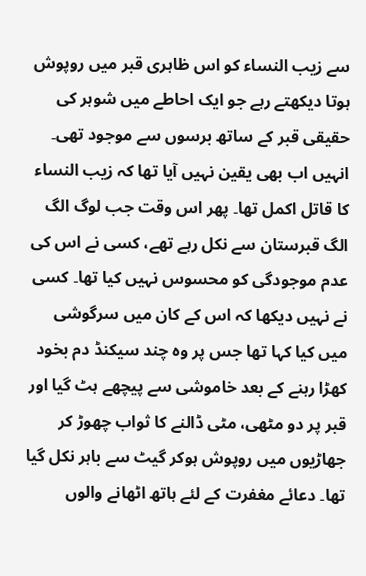سے زیب النساء کو اس ظاہری قبر میں روپوش ہوتا دیکھتے رہے جو ایک احاطے میں شوہر کی حقیقی قبر کے ساتھ برسوں سے موجود تھی۔ انہیں اب بھی یقین نہیں آیا تھا کہ زیب النساء کا قاتل اکمل تھا۔ پھر اس وقت جب لوگ الگ الگ قبرستان سے نکل رہے تھے، کسی نے اس کی عدم موجودگی کو محسوس نہیں کیا تھا۔ کسی نے نہیں دیکھا کہ اس کے کان میں سرگوشی میں کیا کہا تھا جس پر وہ چند سیکنڈ دم بخود کھڑا رہنے کے بعد خاموشی سے پیچھے ہٹ گیا اور قبر پر دو مٹھی، مٹی ڈالنے کا ثواب چھوڑ کر جھاڑیوں میں روپوش ہوکر گیٹ سے باہر نکل گیا تھا۔ دعائے مغفرت کے لئے ہاتھ اٹھانے والوں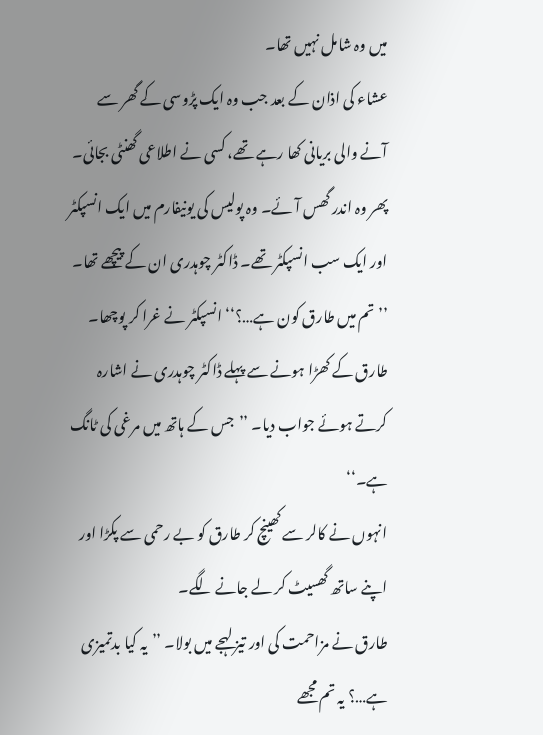میں وہ شامل نہیں تھا۔
عشاء کی اذان کے بعد جب وہ ایک پڑوسی کے گھر سے آنے والی بریانی کھا رہے تھے، کسی نے اطلاعی گھنٹی بجائی۔ پھر وہ اندر گھس آئے۔ وہ پولیس کی یونیفارم میں ایک انسپکٹر اور ایک سب انسپکٹر تھے۔ ڈاکٹر چوہدری ان کے پیچھے تھا۔
’’تم میں طارق کون ہے…؟‘‘ انسپکٹر نے غرا کر پوچھا۔
طارق کے کھڑا ہونے سے پہلے ڈاکٹر چوہدری نے اشارہ کرتے ہوئے جواب دیا۔ ’’جس کے ہاتھ میں مرغی کی ٹانگ ہے۔‘‘
انہوں نے کالر سے کھینچ کر طارق کو بے رحمی سے پکڑا اور اپنے ساتھ گھسیٹ کر لے جانے لگے۔
طارق نے مزاحمت کی اور تیز لہجے میں بولا۔ ’’یہ کیا بدتمیزی ہے…؟ یہ تم مجھے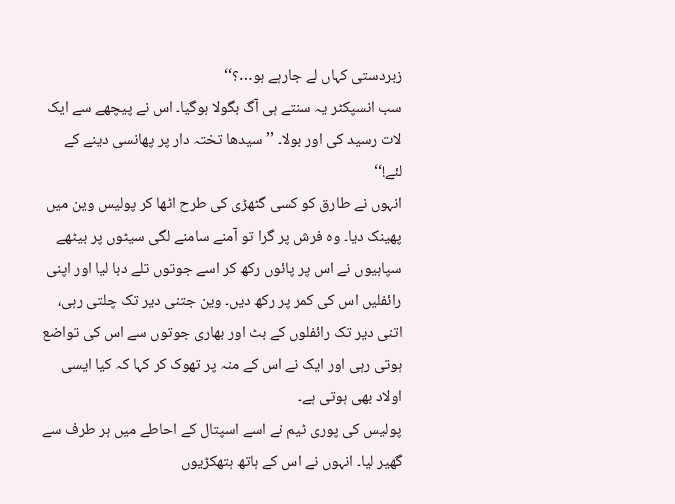زبردستی کہاں لے جارہے ہو…؟‘‘
سب انسپکٹر یہ سنتے ہی آگ بگولا ہوگیا۔ اس نے پیچھے سے ایک لات رسید کی اور بولا۔ ’’سیدھا تختہ دار پر پھانسی دینے کے لئے!‘‘
انہوں نے طارق کو کسی گٹھڑی کی طرح اٹھا کر پولیس وین میں پھینک دیا۔ وہ فرش پر گرا تو آمنے سامنے لگی سیٹوں پر بیٹھے سپاہیوں نے اس پر پائوں رکھ کر اسے جوتوں تلے دبا لیا اور اپنی رائفلیں اس کی کمر پر رکھ دیں۔ وین جتنی دیر تک چلتی رہی، اتنی دیر تک رائفلوں کے بٹ اور بھاری جوتوں سے اس کی تواضع ہوتی رہی اور ایک نے اس کے منہ پر تھوک کر کہا کہ کیا ایسی اولاد بھی ہوتی ہے۔
پولیس کی پوری ٹیم نے اسے اسپتال کے احاطے میں ہر طرف سے گھیر لیا۔ انہوں نے اس کے ہاتھ ہتھکڑیوں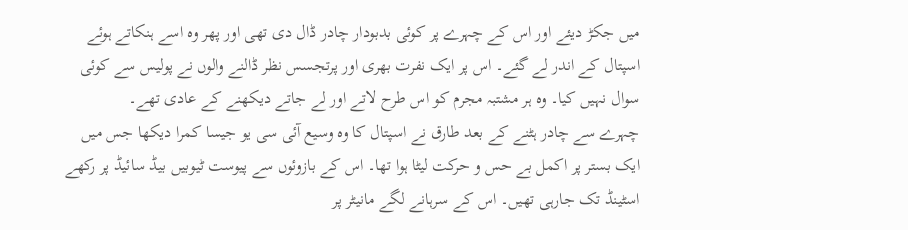میں جکڑ دیئے اور اس کے چہرے پر کوئی بدبودار چادر ڈال دی تھی اور پھر وہ اسے ہنکاتے ہوئے اسپتال کے اندر لے گئے۔ اس پر ایک نفرت بھری اور پرتجسس نظر ڈالنے والوں نے پولیس سے کوئی سوال نہیں کیا۔ وہ ہر مشتبہ مجرم کو اس طرح لاتے اور لے جاتے دیکھنے کے عادی تھے۔
چہرے سے چادر ہٹنے کے بعد طارق نے اسپتال کا وہ وسیع آئی سی یو جیسا کمرا دیکھا جس میں ایک بستر پر اکمل بے حس و حرکت لیٹا ہوا تھا۔ اس کے بازوئوں سے پیوست ٹیوبیں بیڈ سائیڈ پر رکھے اسٹینڈ تک جارہی تھیں۔ اس کے سرہانے لگے مانیٹر پر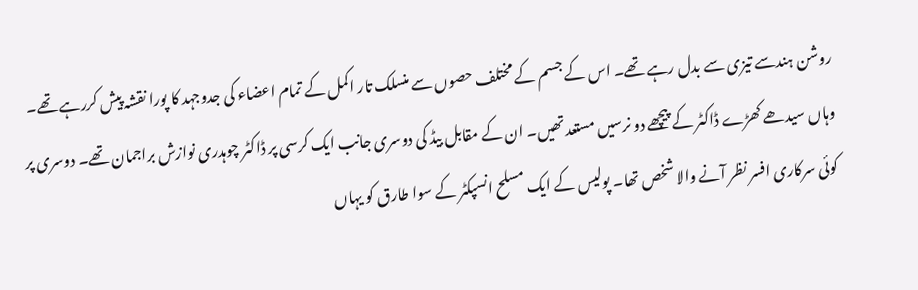روشن ہندسے تیزی سے بدل رہے تھے۔ اس کے جسم کے مختلف حصوں سے منسلک تار اکمل کے تمام اعضاء کی جدوجہد کا پورا نقشہ پیش کررہے تھے۔
وہاں سیدھے کھڑے ڈاکٹر کے پیچھے دو نرسیں مستعد تھیں۔ ان کے مقابل بیڈ کی دوسری جانب ایک کرسی پر ڈاکٹر چوہدری نوازش براجمان تھے۔ دوسری پر کوئی سرکاری افسر نظر آنے والا شخص تھا۔ پولیس کے ایک مسلح انسپکٹر کے سوا طارق کو یہاں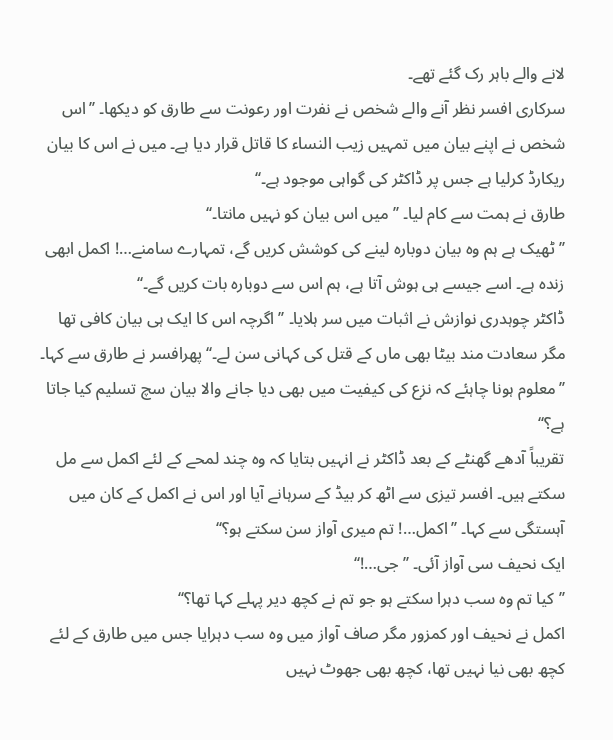لانے والے باہر رک گئے تھے۔
سرکاری افسر نظر آنے والے شخص نے نفرت اور رعونت سے طارق کو دیکھا۔ ’’اس شخص نے اپنے بیان میں تمہیں زیب النساء کا قاتل قرار دیا ہے۔ میں نے اس کا بیان ریکارڈ کرلیا ہے جس پر ڈاکٹر کی گواہی موجود ہے۔‘‘
طارق نے ہمت سے کام لیا۔ ’’میں اس بیان کو نہیں مانتا۔‘‘
’’ٹھیک ہے ہم وہ بیان دوبارہ لینے کی کوشش کریں گے، تمہارے سامنے…! اکمل ابھی زندہ ہے۔ اسے جیسے ہی ہوش آتا ہے، ہم اس سے دوبارہ بات کریں گے۔‘‘
ڈاکٹر چوہدری نوازش نے اثبات میں سر ہلایا۔ ’’اگرچہ اس کا ایک ہی بیان کافی تھا مگر سعادت مند بیٹا بھی ماں کے قتل کی کہانی سن لے۔‘‘ پھرافسر نے طارق سے کہا۔ ’’معلوم ہونا چاہئے کہ نزع کی کیفیت میں بھی دیا جانے والا بیان سچ تسلیم کیا جاتا ہے؟‘‘
تقریباً آدھے گھنٹے کے بعد ڈاکٹر نے انہیں بتایا کہ وہ چند لمحے کے لئے اکمل سے مل سکتے ہیں۔ افسر تیزی سے اٹھ کر بیڈ کے سرہانے آیا اور اس نے اکمل کے کان میں آہستگی سے کہا۔ ’’اکمل…! تم میری آواز سن سکتے ہو؟‘‘
ایک نحیف سی آواز آئی۔ ’’جی…!‘‘
’’کیا تم وہ سب دہرا سکتے ہو جو تم نے کچھ دیر پہلے کہا تھا؟‘‘
اکمل نے نحیف اور کمزور مگر صاف آواز میں وہ سب دہرایا جس میں طارق کے لئے کچھ بھی نیا نہیں تھا، کچھ بھی جھوٹ نہیں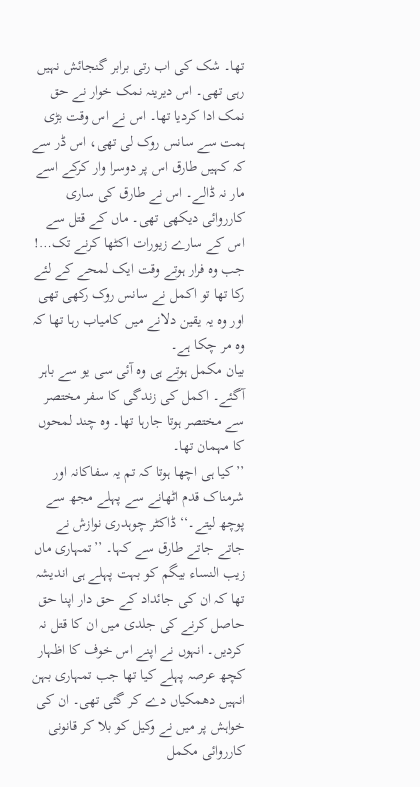تھا۔ شک کی اب رتی برابر گنجائش نہیں رہی تھی۔ اس دیرینہ نمک خوار نے حق نمک ادا کردیا تھا۔ اس نے اس وقت بڑی ہمت سے سانس روک لی تھی، اس ڈر سے کہ کہیں طارق اس پر دوسرا وار کرکے اسے مار نہ ڈالے۔ اس نے طارق کی ساری کارروائی دیکھی تھی۔ ماں کے قتل سے اس کے سارے زیورات اکٹھا کرنے تک…! جب وہ فرار ہوتے وقت ایک لمحے کے لئے رکا تھا تو اکمل نے سانس روک رکھی تھی اور وہ یہ یقین دلانے میں کامیاب رہا تھا کہ وہ مر چکا ہے۔
بیان مکمل ہوتے ہی وہ آئی سی یو سے باہر آگئے۔ اکمل کی زندگی کا سفر مختصر سے مختصر ہوتا جارہا تھا۔ وہ چند لمحوں کا مہمان تھا۔
’’کیا ہی اچھا ہوتا کہ تم یہ سفاکانہ اور شرمناک قدم اٹھانے سے پہلے مجھ سے پوچھ لیتے۔‘‘ ڈاکٹر چوہدری نوازش نے جاتے جاتے طارق سے کہا۔ ’’تمہاری ماں زیب النساء بیگم کو بہت پہلے ہی اندیشہ تھا کہ ان کی جائداد کے حق دار اپنا حق حاصل کرنے کی جلدی میں ان کا قتل نہ کردیں۔ انہوں نے اپنے اس خوف کا اظہار کچھ عرصہ پہلے کیا تھا جب تمہاری بہن انہیں دھمکیاں دے کر گئی تھی۔ ان کی خواہش پر میں نے وکیل کو بلا کر قانونی کارروائی مکمل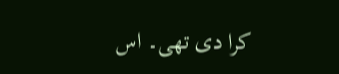کرا دی تھی۔ اس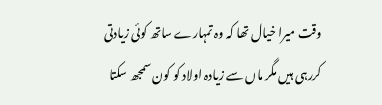وقت میرا خیال تھا کہ وہ تمہارے ساتھ کوئی زیادتی کررہی ہیں مگر ماں سے زیادہ اولاد کو کون سمجھ سکتا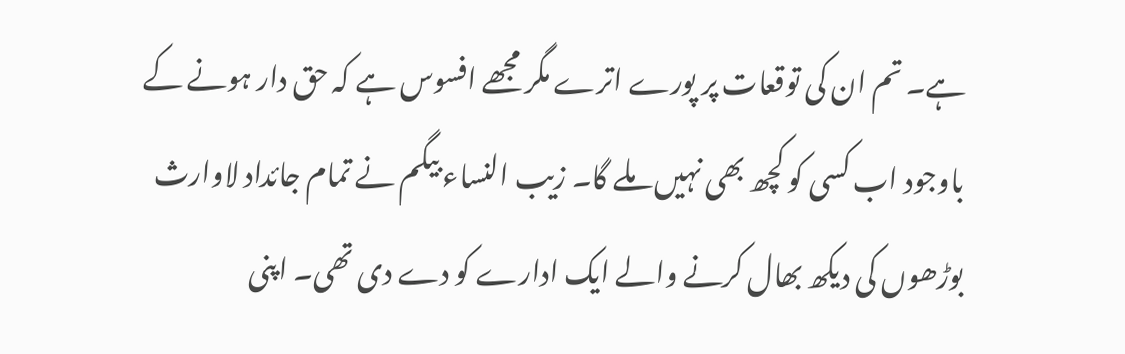ہے۔ تم ان کی توقعات پر پورے اترے مگر مجھے افسوس ہے کہ حق دار ہونے کے باوجود اب کسی کو کچھ بھی نہیں ملے گا۔ زیب النساء بیگم نے تمام جائداد لاوارث بوڑھوں کی دیکھ بھال کرنے والے ایک ادارے کو دے دی تھی۔ اپنی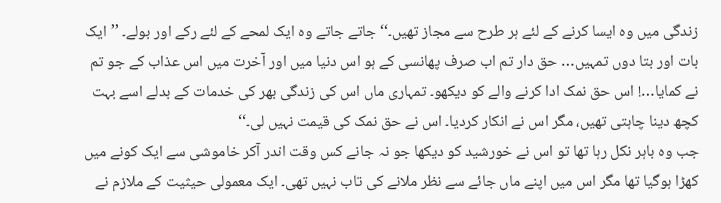زندگی میں وہ ایسا کرنے کے لئے ہر طرح سے مجاز تھیں۔‘‘ جاتے جاتے وہ ایک لمحے کے لئے رکے اور بولے۔ ’’ایک بات اور بتا دوں تمہیں… حق دار تم اب صرف پھانسی کے ہو اس دنیا میں اور آخرت میں اس عذاب کے جو تم نے کمایا…! اس حق نمک ادا کرنے والے کو دیکھو۔ تمہاری ماں اس کی زندگی بھر کی خدمات کے بدلے اسے بہت کچھ دینا چاہتی تھیں، مگر اس نے انکار کردیا۔ اس نے حق نمک کی قیمت نہیں لی۔‘‘
جب وہ باہر نکل رہا تھا تو اس نے خورشید کو دیکھا جو نہ جانے کس وقت اندر آکر خاموشی سے ایک کونے میں کھڑا ہوگیا تھا مگر اس میں اپنے ماں جائے سے نظر ملانے کی تاب نہیں تھی۔ ایک معمولی حیثیت کے ملازم نے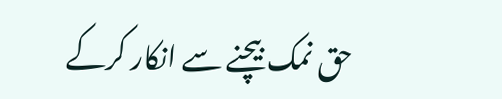حق نمک بیچنے سے انکار کرکے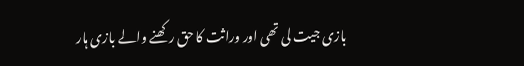بازی جیت لی تھی اور وراثت کا حق رکھنے والے بازی ہار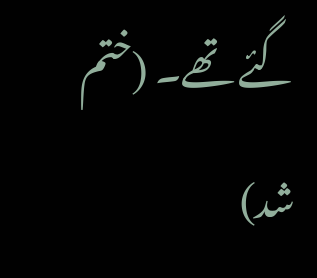گئے تھے۔ (ختم شد)